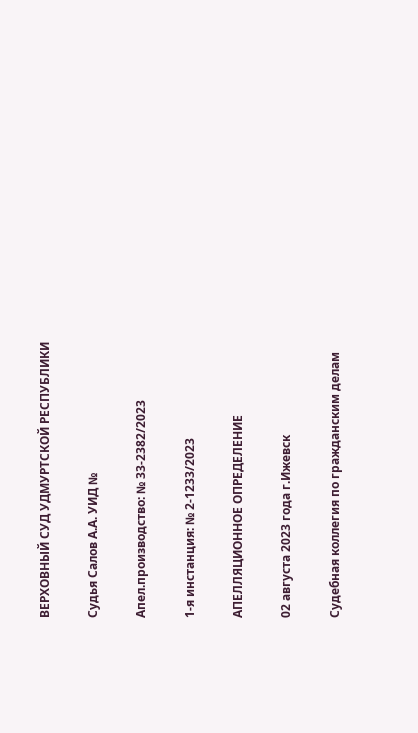ВЕРХОВНЫЙ СУД УДМУРТСКОЙ РЕСПУБЛИКИ

Судья Салов А.А. УИД №

Апел.производство: № 33-2382/2023

1-я инстанция: № 2-1233/2023

АПЕЛЛЯЦИОННОЕ ОПРЕДЕЛЕНИЕ

02 августа 2023 года г.Ижевск

Судебная коллегия по гражданским делам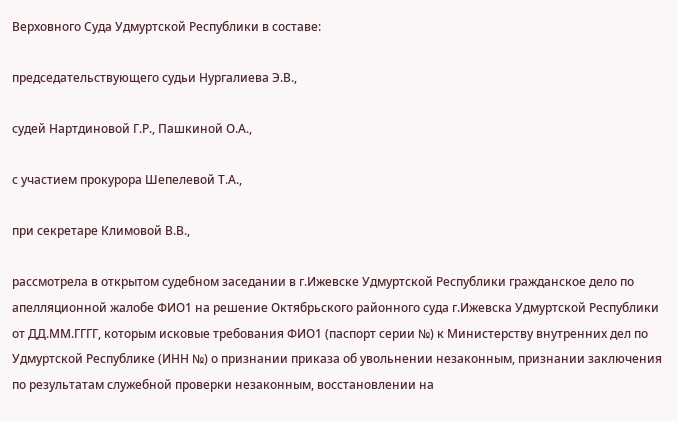Верховного Суда Удмуртской Республики в составе:

председательствующего судьи Нургалиева Э.В.,

судей Нартдиновой Г.Р., Пашкиной О.А.,

с участием прокурора Шепелевой Т.А.,

при секретаре Климовой В.В.,

рассмотрела в открытом судебном заседании в г.Ижевске Удмуртской Республики гражданское дело по апелляционной жалобе ФИО1 на решение Октябрьского районного суда г.Ижевска Удмуртской Республики от ДД.ММ.ГГГГ, которым исковые требования ФИО1 (паспорт серии №) к Министерству внутренних дел по Удмуртской Республике (ИНН №) о признании приказа об увольнении незаконным, признании заключения по результатам служебной проверки незаконным, восстановлении на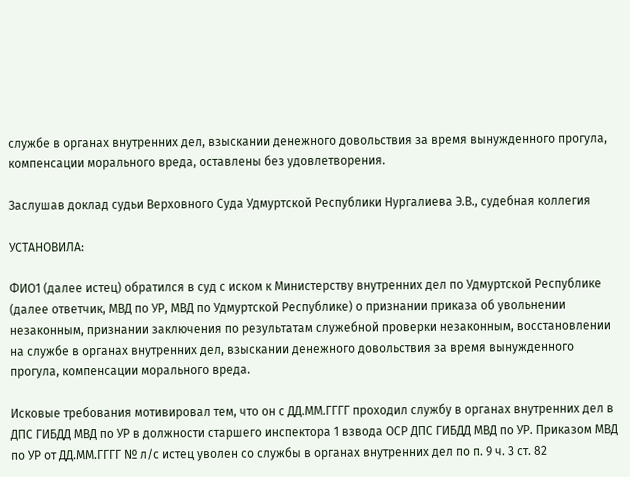службе в органах внутренних дел, взыскании денежного довольствия за время вынужденного прогула, компенсации морального вреда, оставлены без удовлетворения.

Заслушав доклад судьи Верховного Суда Удмуртской Республики Нургалиева Э.В., судебная коллегия

УСТАНОВИЛА:

ФИО1 (далее истец) обратился в суд с иском к Министерству внутренних дел по Удмуртской Республике (далее ответчик, МВД по УР, МВД по Удмуртской Республике) о признании приказа об увольнении незаконным, признании заключения по результатам служебной проверки незаконным, восстановлении на службе в органах внутренних дел, взыскании денежного довольствия за время вынужденного прогула, компенсации морального вреда.

Исковые требования мотивировал тем, что он с ДД.ММ.ГГГГ проходил службу в органах внутренних дел в ДПС ГИБДД МВД по УР в должности старшего инспектора 1 взвода ОСР ДПС ГИБДД МВД по УР. Приказом МВД по УР от ДД.ММ.ГГГГ № л/с истец уволен со службы в органах внутренних дел по п. 9 ч. 3 ст. 82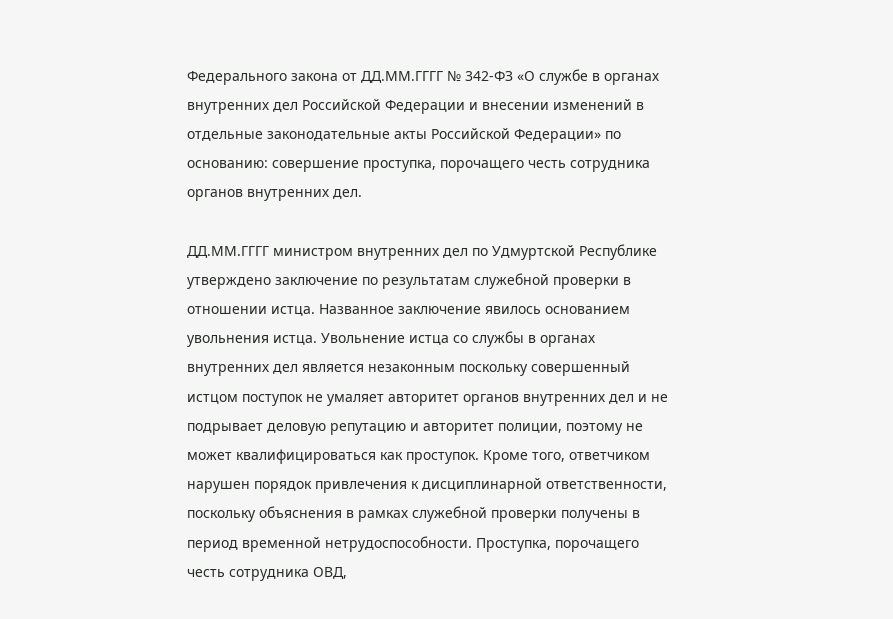Федерального закона от ДД.ММ.ГГГГ № 342-ФЗ «О службе в органах внутренних дел Российской Федерации и внесении изменений в отдельные законодательные акты Российской Федерации» по основанию: совершение проступка, порочащего честь сотрудника органов внутренних дел.

ДД.ММ.ГГГГ министром внутренних дел по Удмуртской Республике утверждено заключение по результатам служебной проверки в отношении истца. Названное заключение явилось основанием увольнения истца. Увольнение истца со службы в органах внутренних дел является незаконным поскольку совершенный истцом поступок не умаляет авторитет органов внутренних дел и не подрывает деловую репутацию и авторитет полиции, поэтому не может квалифицироваться как проступок. Кроме того, ответчиком нарушен порядок привлечения к дисциплинарной ответственности, поскольку объяснения в рамках служебной проверки получены в период временной нетрудоспособности. Проступка, порочащего честь сотрудника ОВД,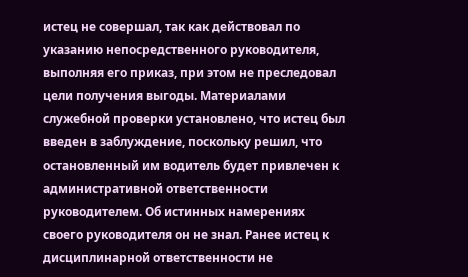истец не совершал, так как действовал по указанию непосредственного руководителя, выполняя его приказ, при этом не преследовал цели получения выгоды. Материалами служебной проверки установлено, что истец был введен в заблуждение, поскольку решил, что остановленный им водитель будет привлечен к административной ответственности руководителем. Об истинных намерениях своего руководителя он не знал. Ранее истец к дисциплинарной ответственности не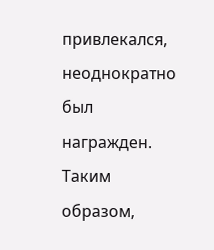привлекался, неоднократно был награжден. Таким образом,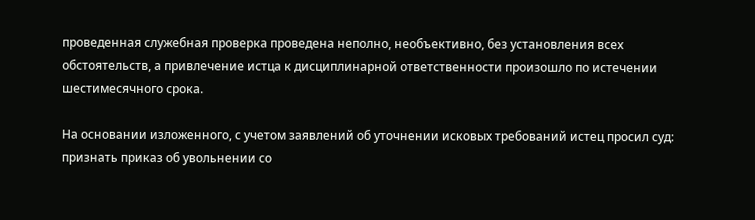проведенная служебная проверка проведена неполно, необъективно, без установления всех обстоятельств, а привлечение истца к дисциплинарной ответственности произошло по истечении шестимесячного срока.

На основании изложенного, с учетом заявлений об уточнении исковых требований истец просил суд: признать приказ об увольнении со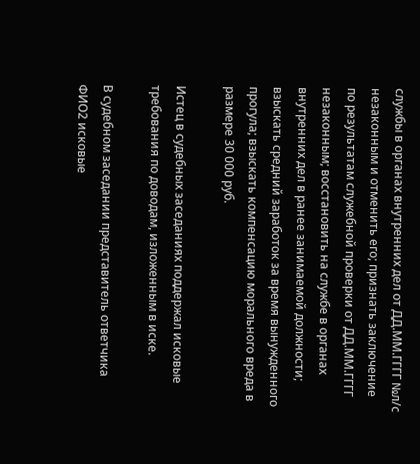службы в органах внутренних дел от ДД.ММ.ГГГГ №л/с незаконным и отменить его; признать заключение по результатам служебной проверки от ДД.ММ.ГГГГ незаконным; восстановить на службе в органах внутренних дел в ранее занимаемой должности; взыскать средний заработок за время вынужденного прогула; взыскать компенсацию морального вреда в размере 30 000 руб.

Истец в судебных заседаниях поддержал исковые требования по доводам, изложенным в иске.

В судебном заседании представитель ответчика ФИО2 исковые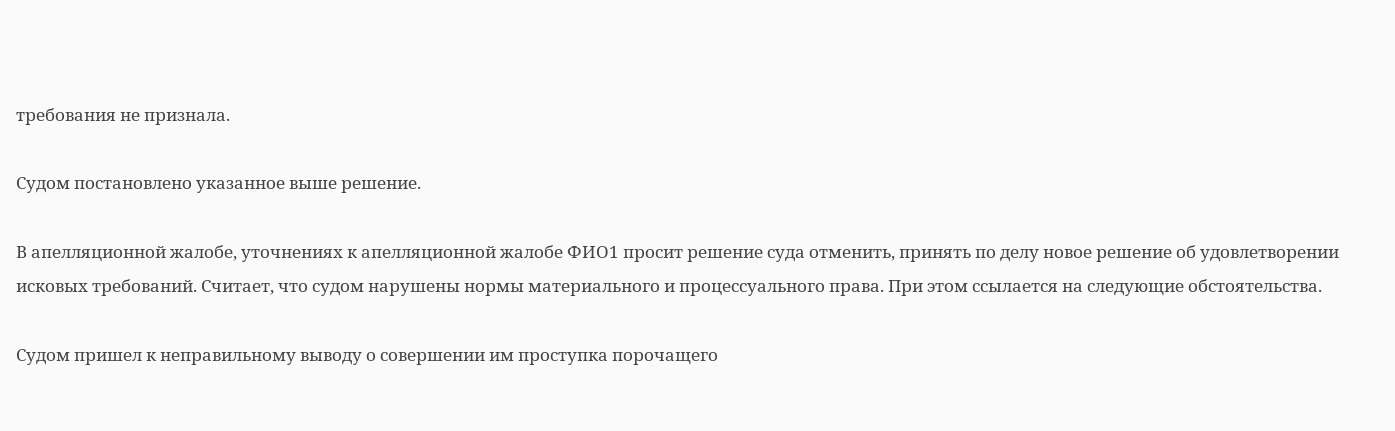требования не признала.

Судом постановлено указанное выше решение.

В апелляционной жалобе, уточнениях к апелляционной жалобе ФИО1 просит решение суда отменить, принять по делу новое решение об удовлетворении исковых требований. Считает, что судом нарушены нормы материального и процессуального права. При этом ссылается на следующие обстоятельства.

Судом пришел к неправильному выводу о совершении им проступка порочащего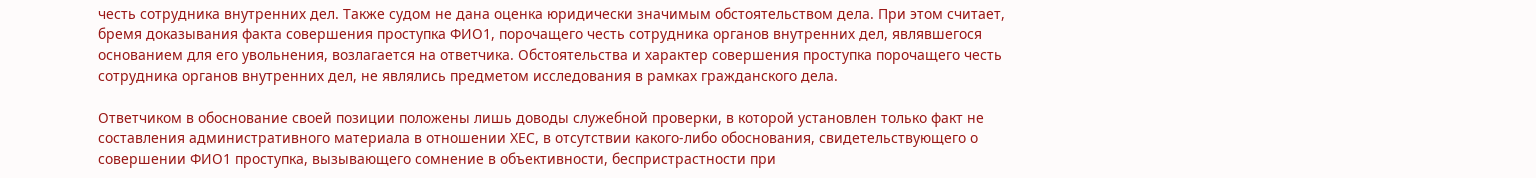честь сотрудника внутренних дел. Также судом не дана оценка юридически значимым обстоятельством дела. При этом считает, бремя доказывания факта совершения проступка ФИО1, порочащего честь сотрудника органов внутренних дел, являвшегося основанием для его увольнения, возлагается на ответчика. Обстоятельства и характер совершения проступка порочащего честь сотрудника органов внутренних дел, не являлись предметом исследования в рамках гражданского дела.

Ответчиком в обоснование своей позиции положены лишь доводы служебной проверки, в которой установлен только факт не составления административного материала в отношении ХЕС, в отсутствии какого-либо обоснования, свидетельствующего о совершении ФИО1 проступка, вызывающего сомнение в объективности, беспристрастности при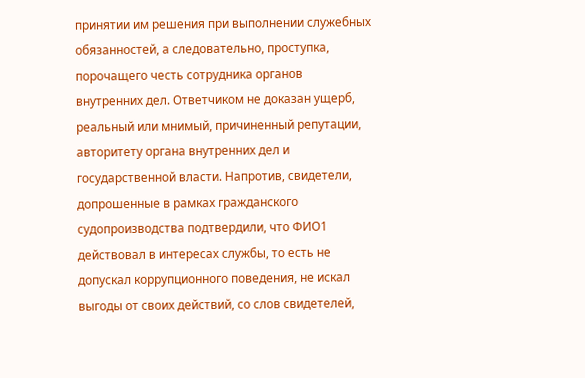принятии им решения при выполнении служебных обязанностей, а следовательно, проступка, порочащего честь сотрудника органов внутренних дел. Ответчиком не доказан ущерб, реальный или мнимый, причиненный репутации, авторитету органа внутренних дел и государственной власти. Напротив, свидетели, допрошенные в рамках гражданского судопроизводства подтвердили, что ФИО1 действовал в интересах службы, то есть не допускал коррупционного поведения, не искал выгоды от своих действий, со слов свидетелей,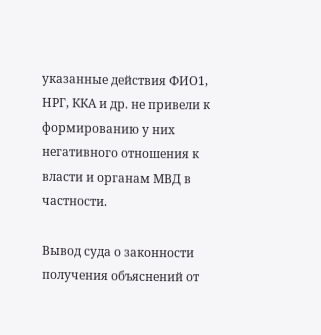указанные действия ФИО1, НРГ, ККА и др. не привели к формированию у них негативного отношения к власти и органам МВД в частности.

Вывод суда о законности получения объяснений от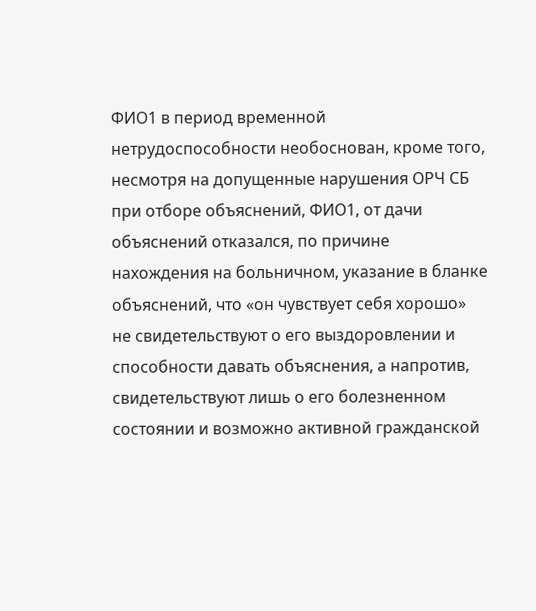ФИО1 в период временной нетрудоспособности необоснован, кроме того, несмотря на допущенные нарушения ОРЧ СБ при отборе объяснений, ФИО1, от дачи объяснений отказался, по причине нахождения на больничном, указание в бланке объяснений, что «он чувствует себя хорошо» не свидетельствуют о его выздоровлении и способности давать объяснения, а напротив, свидетельствуют лишь о его болезненном состоянии и возможно активной гражданской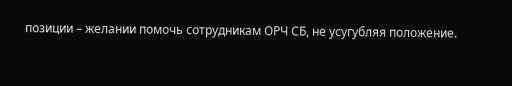позиции – желании помочь сотрудникам ОРЧ СБ, не усугубляя положение.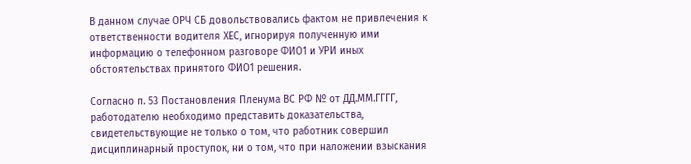В данном случае ОРЧ СБ довольствовались фактом не привлечения к ответственности водителя ХЕС, игнорируя полученную ими информацию о телефонном разговоре ФИО1 и УРИ иных обстоятельствах принятого ФИО1 решения.

Согласно п. 53 Постановления Пленума ВС РФ № от ДД.ММ.ГГГГ, работодателю необходимо представить доказательства, свидетельствующие не только о том, что работник совершил дисциплинарный проступок, ни о том, что при наложении взыскания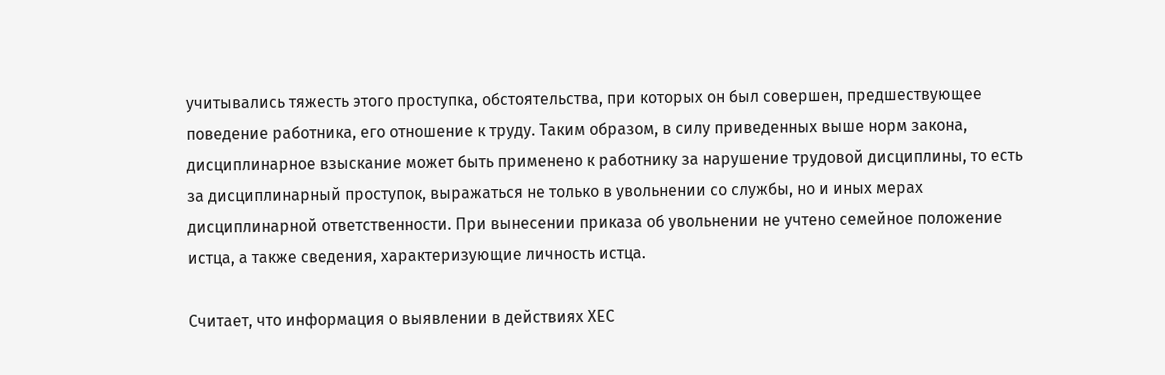учитывались тяжесть этого проступка, обстоятельства, при которых он был совершен, предшествующее поведение работника, его отношение к труду. Таким образом, в силу приведенных выше норм закона, дисциплинарное взыскание может быть применено к работнику за нарушение трудовой дисциплины, то есть за дисциплинарный проступок, выражаться не только в увольнении со службы, но и иных мерах дисциплинарной ответственности. При вынесении приказа об увольнении не учтено семейное положение истца, а также сведения, характеризующие личность истца.

Считает, что информация о выявлении в действиях ХЕС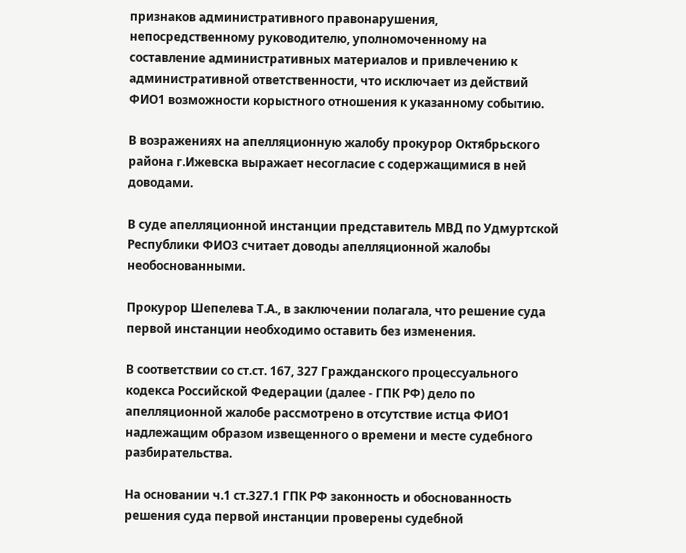признаков административного правонарушения, непосредственному руководителю, уполномоченному на составление административных материалов и привлечению к административной ответственности, что исключает из действий ФИО1 возможности корыстного отношения к указанному событию.

В возражениях на апелляционную жалобу прокурор Октябрьского района г.Ижевска выражает несогласие с содержащимися в ней доводами.

В суде апелляционной инстанции представитель МВД по Удмуртской Республики ФИО3 считает доводы апелляционной жалобы необоснованными.

Прокурор Шепелева Т.А., в заключении полагала, что решение суда первой инстанции необходимо оставить без изменения.

В соответствии со ст.ст. 167, 327 Гражданского процессуального кодекса Российской Федерации (далее - ГПК РФ) дело по апелляционной жалобе рассмотрено в отсутствие истца ФИО1 надлежащим образом извещенного о времени и месте судебного разбирательства.

На основании ч.1 ст.327.1 ГПК РФ законность и обоснованность решения суда первой инстанции проверены судебной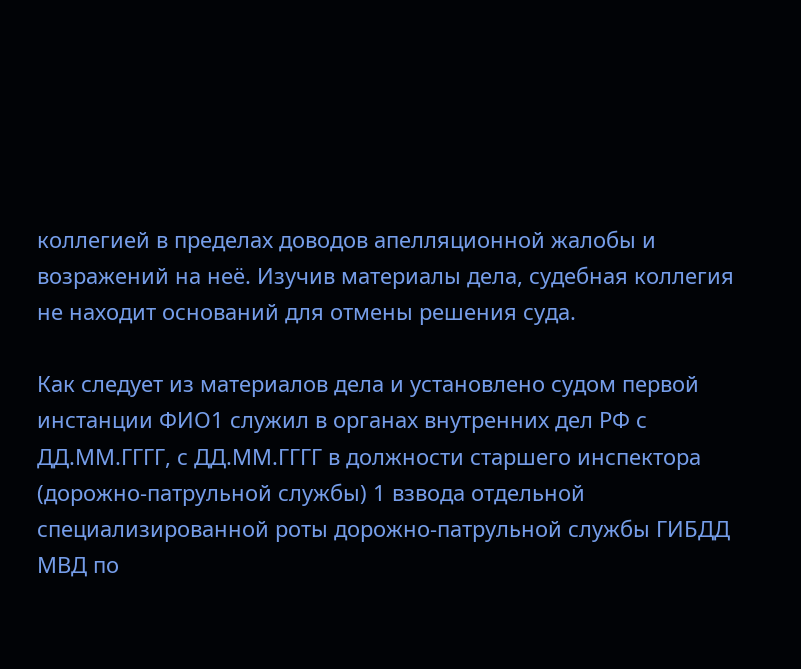коллегией в пределах доводов апелляционной жалобы и возражений на неё. Изучив материалы дела, судебная коллегия не находит оснований для отмены решения суда.

Как следует из материалов дела и установлено судом первой инстанции ФИО1 служил в органах внутренних дел РФ с ДД.ММ.ГГГГ, с ДД.ММ.ГГГГ в должности старшего инспектора (дорожно-патрульной службы) 1 взвода отдельной специализированной роты дорожно-патрульной службы ГИБДД МВД по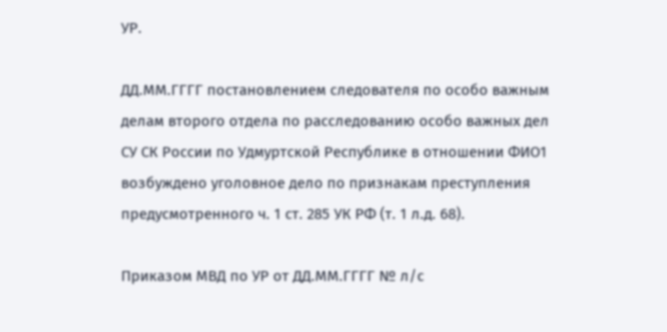УР.

ДД.ММ.ГГГГ постановлением следователя по особо важным делам второго отдела по расследованию особо важных дел СУ СК России по Удмуртской Республике в отношении ФИО1 возбуждено уголовное дело по признакам преступления предусмотренного ч. 1 ст. 285 УК РФ (т. 1 л.д. 68).

Приказом МВД по УР от ДД.ММ.ГГГГ № л/с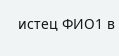истец ФИО1 в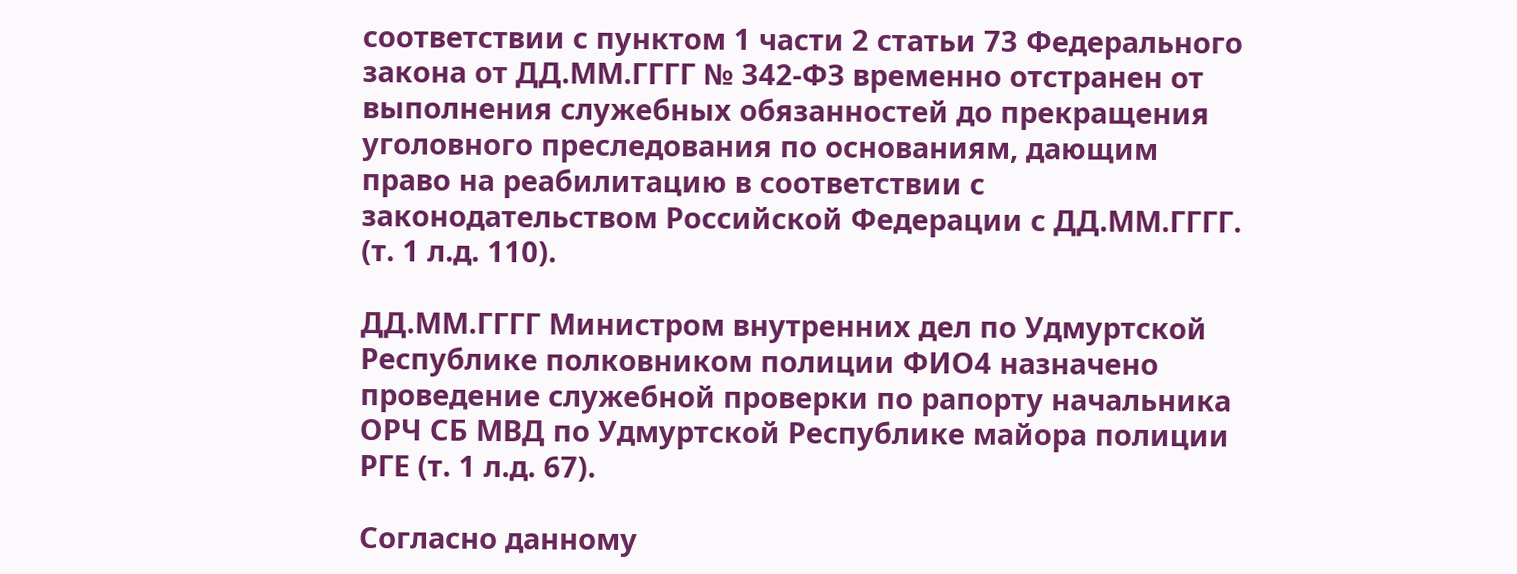соответствии с пунктом 1 части 2 статьи 73 Федерального закона от ДД.ММ.ГГГГ № 342-ФЗ временно отстранен от выполнения служебных обязанностей до прекращения уголовного преследования по основаниям, дающим право на реабилитацию в соответствии с законодательством Российской Федерации с ДД.ММ.ГГГГ. (т. 1 л.д. 110).

ДД.ММ.ГГГГ Министром внутренних дел по Удмуртской Республике полковником полиции ФИО4 назначено проведение служебной проверки по рапорту начальника ОРЧ СБ МВД по Удмуртской Республике майора полиции РГЕ (т. 1 л.д. 67).

Согласно данному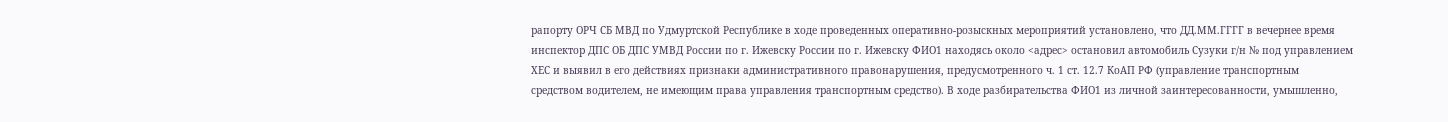рапорту ОРЧ СБ МВД по Удмуртской Республике в ходе проведенных оперативно-розыскных мероприятий установлено, что ДД.ММ.ГГГГ в вечернее время инспектор ДПС ОБ ДПС УМВД России по г. Ижевску России по г. Ижевску ФИО1 находясь около <адрес> остановил автомобиль Сузуки г/н № под управлением ХЕС и выявил в его действиях признаки административного правонарушения, предусмотренного ч. 1 ст. 12.7 КоАП РФ (управление транспортным средством водителем, не имеющим права управления транспортным средство). В ходе разбирательства ФИО1 из личной заинтересованности, умышленно,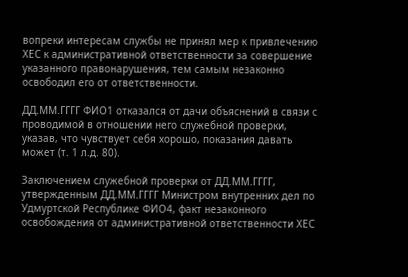вопреки интересам службы не принял мер к привлечению ХЕС к административной ответственности за совершение указанного правонарушения, тем самым незаконно освободил его от ответственности.

ДД.ММ.ГГГГ ФИО1 отказался от дачи объяснений в связи с проводимой в отношении него служебной проверки, указав, что чувствует себя хорошо, показания давать может (т. 1 л.д. 80).

Заключением служебной проверки от ДД.ММ.ГГГГ, утвержденным ДД.ММ.ГГГГ Министром внутренних дел по Удмуртской Республике ФИО4, факт незаконного освобождения от административной ответственности ХЕС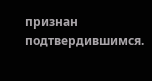признан подтвердившимся.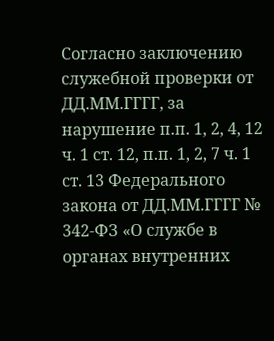Согласно заключению служебной проверки от ДД.ММ.ГГГГ, за нарушение п.п. 1, 2, 4, 12 ч. 1 ст. 12, п.п. 1, 2, 7 ч. 1 ст. 13 Федерального закона от ДД.ММ.ГГГГ № 342-ФЗ «О службе в органах внутренних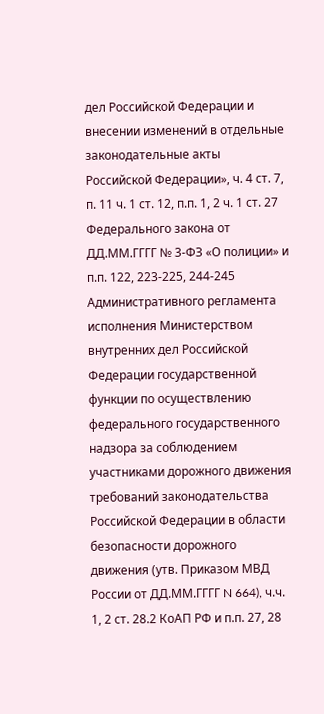дел Российской Федерации и внесении изменений в отдельные законодательные акты Российской Федерации», ч. 4 ст. 7, п. 11 ч. 1 ст. 12, п.п. 1, 2 ч. 1 ст. 27 Федерального закона от ДД.ММ.ГГГГ № 3-ФЗ «О полиции» и п.п. 122, 223-225, 244-245 Административного регламента исполнения Министерством внутренних дел Российской Федерации государственной функции по осуществлению федерального государственного надзора за соблюдением участниками дорожного движения требований законодательства Российской Федерации в области безопасности дорожного движения (утв. Приказом МВД России от ДД.ММ.ГГГГ N 664), ч.ч. 1, 2 ст. 28.2 КоАП РФ и п.п. 27, 28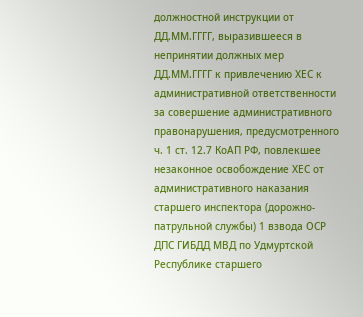должностной инструкции от ДД.ММ.ГГГГ, выразившееся в непринятии должных мер ДД.ММ.ГГГГ к привлечению ХЕС к административной ответственности за совершение административного правонарушения, предусмотренного ч. 1 ст. 12.7 КоАП РФ, повлекшее незаконное освобождение ХЕС от административного наказания старшего инспектора (дорожно-патрульной службы) 1 взвода ОСР ДПС ГИБДД МВД по Удмуртской Республике старшего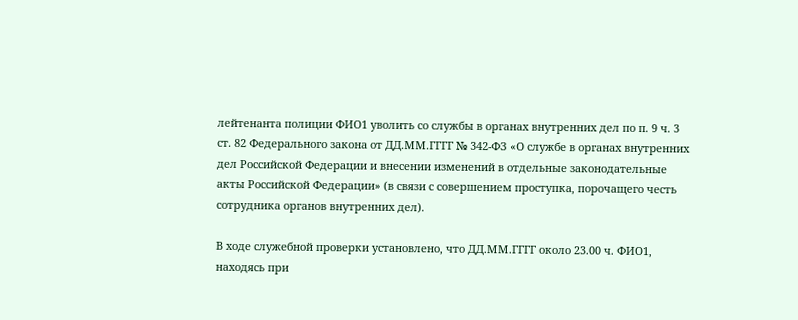лейтенанта полиции ФИО1 уволить со службы в органах внутренних дел по п. 9 ч. 3 ст. 82 Федерального закона от ДД.ММ.ГГГГ № 342-ФЗ «О службе в органах внутренних дел Российской Федерации и внесении изменений в отдельные законодательные акты Российской Федерации» (в связи с совершением проступка, порочащего честь сотрудника органов внутренних дел).

В ходе служебной проверки установлено, что ДД.ММ.ГГГГ около 23.00 ч. ФИО1, находясь при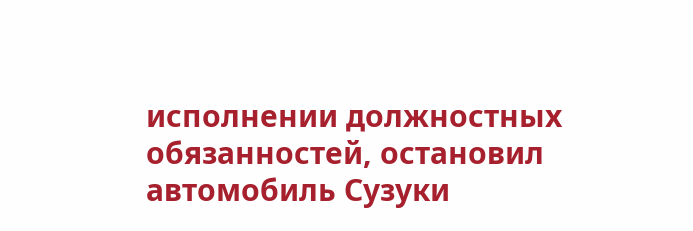исполнении должностных обязанностей, остановил автомобиль Сузуки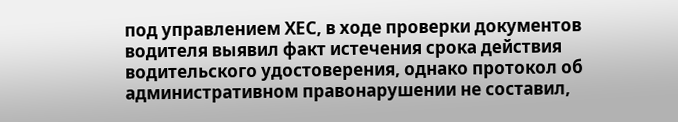под управлением ХЕС, в ходе проверки документов водителя выявил факт истечения срока действия водительского удостоверения, однако протокол об административном правонарушении не составил,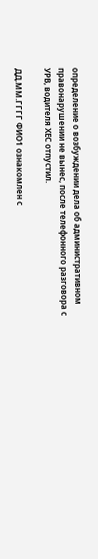определение о возбуждении дела об административном правонарушении не вынес, после телефонного разговора с УРВ, водителя ХЕС отпустил.

ДД.ММ.ГГГГ ФИО1 ознакомлен с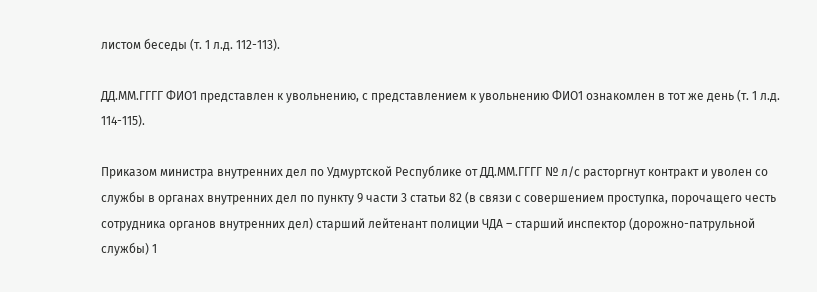листом беседы (т. 1 л.д. 112-113).

ДД.ММ.ГГГГ ФИО1 представлен к увольнению, с представлением к увольнению ФИО1 ознакомлен в тот же день (т. 1 л.д. 114-115).

Приказом министра внутренних дел по Удмуртской Республике от ДД.ММ.ГГГГ № л/с расторгнут контракт и уволен со службы в органах внутренних дел по пункту 9 части 3 статьи 82 (в связи с совершением проступка, порочащего честь сотрудника органов внутренних дел) старший лейтенант полиции ЧДА – старший инспектор (дорожно-патрульной службы) 1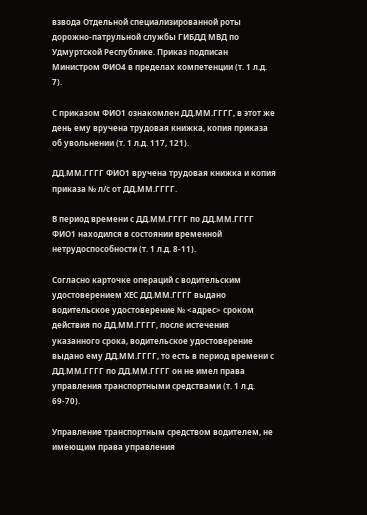взвода Отдельной специализированной роты дорожно-патрульной службы ГИБДД МВД по Удмуртской Республике. Приказ подписан Министром ФИО4 в пределах компетенции (т. 1 л.д. 7).

С приказом ФИО1 ознакомлен ДД.ММ.ГГГГ, в этот же день ему вручена трудовая книжка, копия приказа об увольнении (т. 1 л.д. 117, 121).

ДД.ММ.ГГГГ ФИО1 вручена трудовая книжка и копия приказа № л/с от ДД.ММ.ГГГГ.

В период времени с ДД.ММ.ГГГГ по ДД.ММ.ГГГГ ФИО1 находился в состоянии временной нетрудоспособности (т. 1 л.д. 8-11).

Согласно карточке операций с водительским удостоверением ХЕС ДД.ММ.ГГГГ выдано водительское удостоверение № <адрес> сроком действия по ДД.ММ.ГГГГ, после истечения указанного срока, водительское удостоверение выдано ему ДД.ММ.ГГГГ, то есть в период времени с ДД.ММ.ГГГГ по ДД.ММ.ГГГГ он не имел права управления транспортными средствами (т. 1 л.д. 69-70).

Управление транспортным средством водителем, не имеющим права управления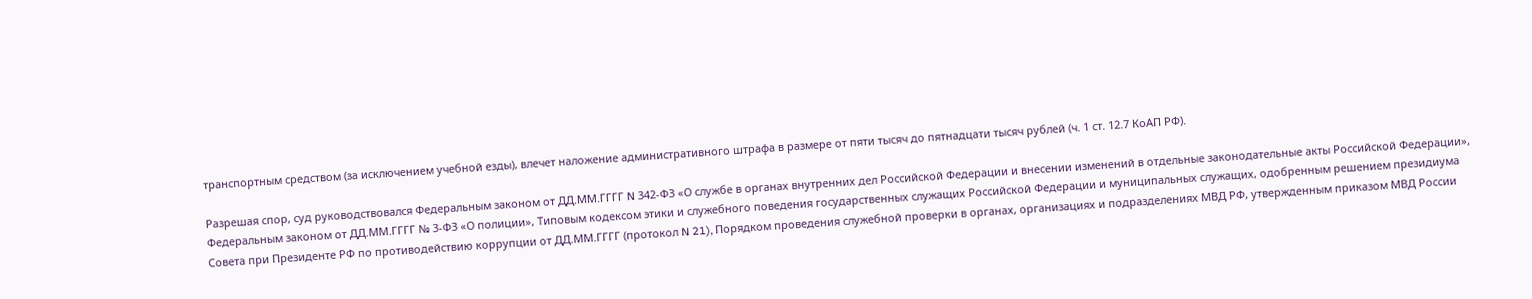транспортным средством (за исключением учебной езды), влечет наложение административного штрафа в размере от пяти тысяч до пятнадцати тысяч рублей (ч. 1 ст. 12.7 КоАП РФ).

Разрешая спор, суд руководствовался Федеральным законом от ДД.ММ.ГГГГ N 342-ФЗ «О службе в органах внутренних дел Российской Федерации и внесении изменений в отдельные законодательные акты Российской Федерации», Федеральным законом от ДД.ММ.ГГГГ № 3-ФЗ «О полиции», Типовым кодексом этики и служебного поведения государственных служащих Российской Федерации и муниципальных служащих, одобренным решением президиума Совета при Президенте РФ по противодействию коррупции от ДД.ММ.ГГГГ (протокол N 21), Порядком проведения служебной проверки в органах, организациях и подразделениях МВД РФ, утвержденным приказом МВД России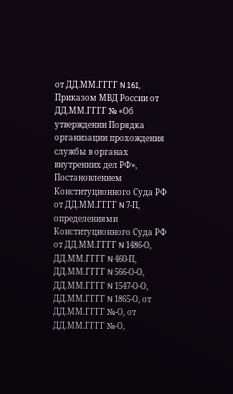от ДД.ММ.ГГГГ N 161, Приказом МВД России от ДД.ММ.ГГГГ № «Об утверждении Порядка организации прохождения службы в органах внутренних дел РФ», Постановлением Конституционного Суда РФ от ДД.ММ.ГГГГ N 7-П, определениями Конституционного Суда РФ от ДД.ММ.ГГГГ N 1486-О, ДД.ММ.ГГГГ N 460-П, ДД.ММ.ГГГГ N 566-О-О, ДД.ММ.ГГГГ N 1547-О-О, ДД.ММ.ГГГГ N 1865-О, от ДД.ММ.ГГГГ №-О, от ДД.ММ.ГГГГ №-О,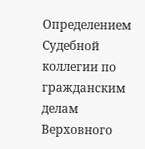Определением Судебной коллегии по гражданским делам Верховного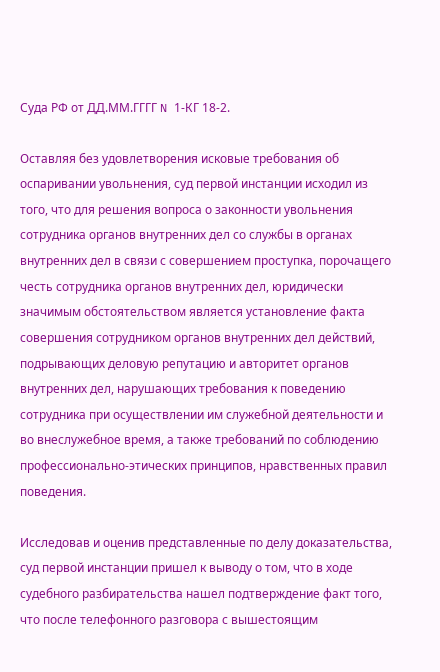Суда РФ от ДД.ММ.ГГГГ N 1-КГ 18-2.

Оставляя без удовлетворения исковые требования об оспаривании увольнения, суд первой инстанции исходил из того, что для решения вопроса о законности увольнения сотрудника органов внутренних дел со службы в органах внутренних дел в связи с совершением проступка, порочащего честь сотрудника органов внутренних дел, юридически значимым обстоятельством является установление факта совершения сотрудником органов внутренних дел действий, подрывающих деловую репутацию и авторитет органов внутренних дел, нарушающих требования к поведению сотрудника при осуществлении им служебной деятельности и во внеслужебное время, а также требований по соблюдению профессионально-этических принципов, нравственных правил поведения.

Исследовав и оценив представленные по делу доказательства, суд первой инстанции пришел к выводу о том, что в ходе судебного разбирательства нашел подтверждение факт того, что после телефонного разговора с вышестоящим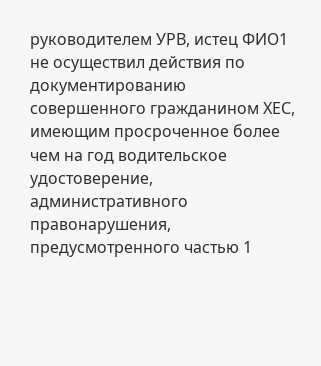руководителем УРВ, истец ФИО1 не осуществил действия по документированию совершенного гражданином ХЕС, имеющим просроченное более чем на год водительское удостоверение, административного правонарушения, предусмотренного частью 1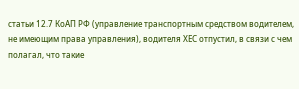статьи 12.7 КоАП РФ (управление транспортным средством водителем, не имеющим права управления), водителя ХЕС отпустил, в связи с чем полагал, что такие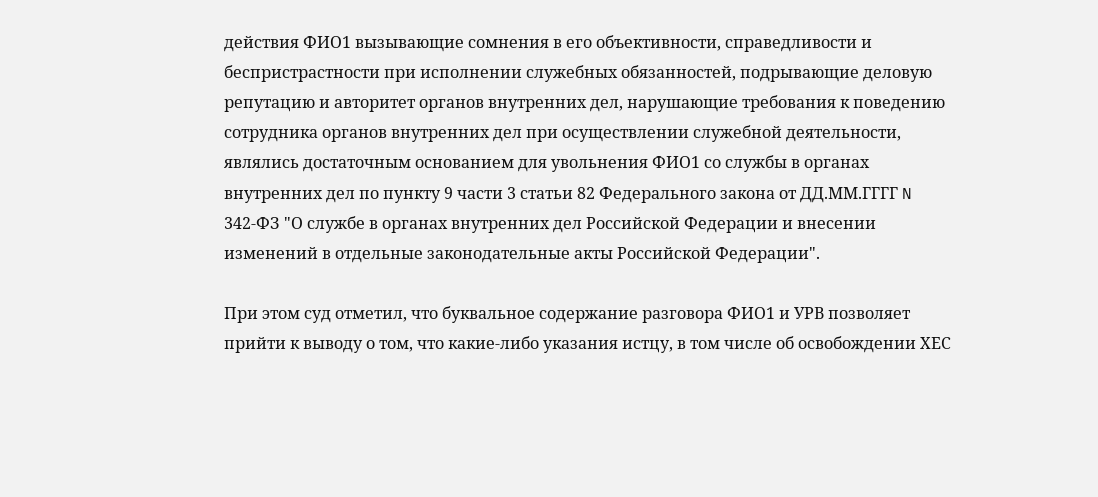действия ФИО1 вызывающие сомнения в его объективности, справедливости и беспристрастности при исполнении служебных обязанностей, подрывающие деловую репутацию и авторитет органов внутренних дел, нарушающие требования к поведению сотрудника органов внутренних дел при осуществлении служебной деятельности, являлись достаточным основанием для увольнения ФИО1 со службы в органах внутренних дел по пункту 9 части 3 статьи 82 Федерального закона от ДД.ММ.ГГГГ N 342-ФЗ "О службе в органах внутренних дел Российской Федерации и внесении изменений в отдельные законодательные акты Российской Федерации".

При этом суд отметил, что буквальное содержание разговора ФИО1 и УРВ позволяет прийти к выводу о том, что какие-либо указания истцу, в том числе об освобождении ХЕС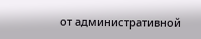от административной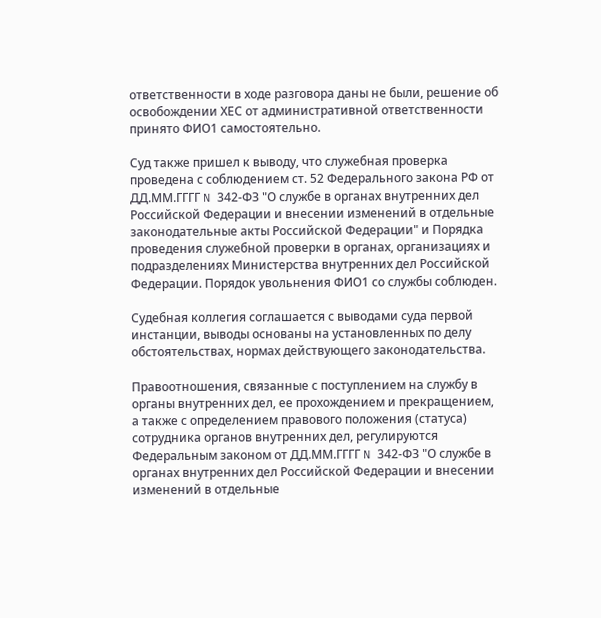ответственности в ходе разговора даны не были, решение об освобождении ХЕС от административной ответственности принято ФИО1 самостоятельно.

Суд также пришел к выводу, что служебная проверка проведена с соблюдением ст. 52 Федерального закона РФ от ДД.ММ.ГГГГ N 342-ФЗ "О службе в органах внутренних дел Российской Федерации и внесении изменений в отдельные законодательные акты Российской Федерации" и Порядка проведения служебной проверки в органах, организациях и подразделениях Министерства внутренних дел Российской Федерации. Порядок увольнения ФИО1 со службы соблюден.

Судебная коллегия соглашается с выводами суда первой инстанции, выводы основаны на установленных по делу обстоятельствах, нормах действующего законодательства.

Правоотношения, связанные с поступлением на службу в органы внутренних дел, ее прохождением и прекращением, а также с определением правового положения (статуса) сотрудника органов внутренних дел, регулируются Федеральным законом от ДД.ММ.ГГГГ N 342-ФЗ "О службе в органах внутренних дел Российской Федерации и внесении изменений в отдельные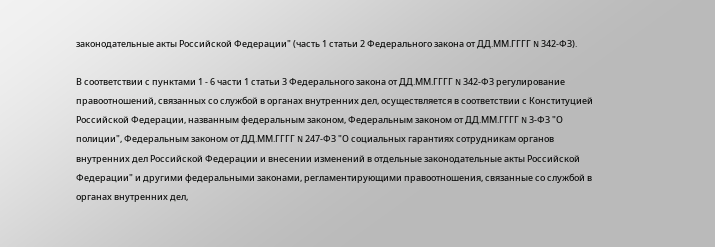законодательные акты Российской Федерации" (часть 1 статьи 2 Федерального закона от ДД.ММ.ГГГГ N 342-ФЗ).

В соответствии с пунктами 1 - 6 части 1 статьи 3 Федерального закона от ДД.ММ.ГГГГ N 342-ФЗ регулирование правоотношений, связанных со службой в органах внутренних дел, осуществляется в соответствии с Конституцией Российской Федерации, названным федеральным законом, Федеральным законом от ДД.ММ.ГГГГ N 3-ФЗ "О полиции", Федеральным законом от ДД.ММ.ГГГГ N 247-ФЗ "О социальных гарантиях сотрудникам органов внутренних дел Российской Федерации и внесении изменений в отдельные законодательные акты Российской Федерации" и другими федеральными законами, регламентирующими правоотношения, связанные со службой в органах внутренних дел,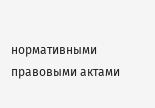нормативными правовыми актами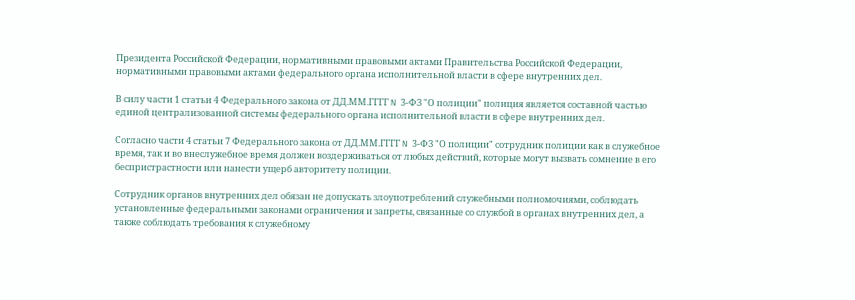Президента Российской Федерации, нормативными правовыми актами Правительства Российской Федерации, нормативными правовыми актами федерального органа исполнительной власти в сфере внутренних дел.

В силу части 1 статьи 4 Федерального закона от ДД.ММ.ГГГГ N 3-ФЗ "О полиции" полиция является составной частью единой централизованной системы федерального органа исполнительной власти в сфере внутренних дел.

Согласно части 4 статьи 7 Федерального закона от ДД.ММ.ГГГГ N 3-ФЗ "О полиции" сотрудник полиции как в служебное время, так и во внеслужебное время должен воздерживаться от любых действий, которые могут вызвать сомнение в его беспристрастности или нанести ущерб авторитету полиции.

Сотрудник органов внутренних дел обязан не допускать злоупотреблений служебными полномочиями, соблюдать установленные федеральными законами ограничения и запреты, связанные со службой в органах внутренних дел, а также соблюдать требования к служебному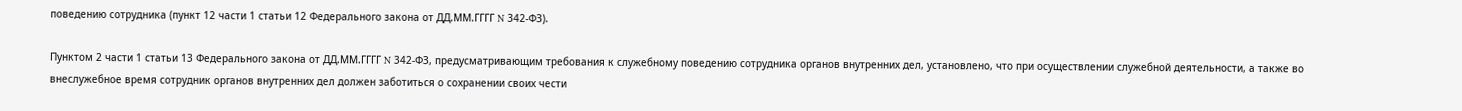поведению сотрудника (пункт 12 части 1 статьи 12 Федерального закона от ДД.ММ.ГГГГ N 342-ФЗ).

Пунктом 2 части 1 статьи 13 Федерального закона от ДД.ММ.ГГГГ N 342-ФЗ, предусматривающим требования к служебному поведению сотрудника органов внутренних дел, установлено, что при осуществлении служебной деятельности, а также во внеслужебное время сотрудник органов внутренних дел должен заботиться о сохранении своих чести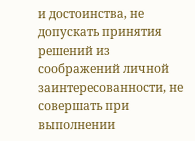и достоинства, не допускать принятия решений из соображений личной заинтересованности, не совершать при выполнении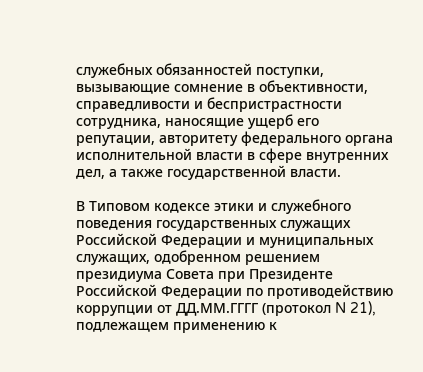служебных обязанностей поступки, вызывающие сомнение в объективности, справедливости и беспристрастности сотрудника, наносящие ущерб его репутации, авторитету федерального органа исполнительной власти в сфере внутренних дел, а также государственной власти.

В Типовом кодексе этики и служебного поведения государственных служащих Российской Федерации и муниципальных служащих, одобренном решением президиума Совета при Президенте Российской Федерации по противодействию коррупции от ДД.ММ.ГГГГ (протокол N 21), подлежащем применению к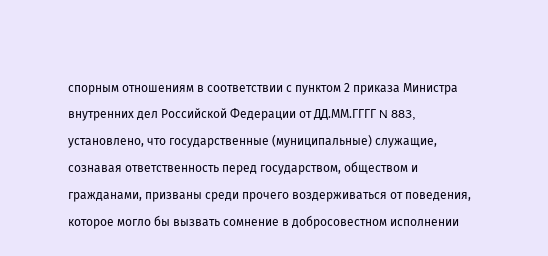спорным отношениям в соответствии с пунктом 2 приказа Министра внутренних дел Российской Федерации от ДД.ММ.ГГГГ N 883, установлено, что государственные (муниципальные) служащие, сознавая ответственность перед государством, обществом и гражданами, призваны среди прочего воздерживаться от поведения, которое могло бы вызвать сомнение в добросовестном исполнении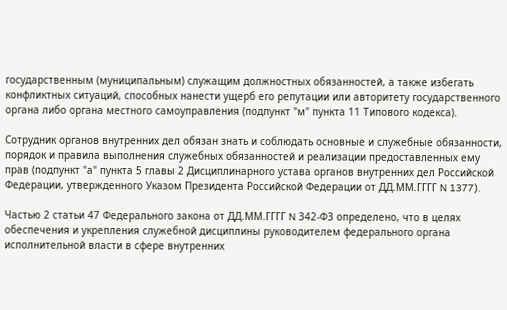государственным (муниципальным) служащим должностных обязанностей, а также избегать конфликтных ситуаций, способных нанести ущерб его репутации или авторитету государственного органа либо органа местного самоуправления (подпункт "м" пункта 11 Типового кодекса).

Сотрудник органов внутренних дел обязан знать и соблюдать основные и служебные обязанности, порядок и правила выполнения служебных обязанностей и реализации предоставленных ему прав (подпункт "а" пункта 5 главы 2 Дисциплинарного устава органов внутренних дел Российской Федерации, утвержденного Указом Президента Российской Федерации от ДД.ММ.ГГГГ N 1377).

Частью 2 статьи 47 Федерального закона от ДД.ММ.ГГГГ N 342-ФЗ определено, что в целях обеспечения и укрепления служебной дисциплины руководителем федерального органа исполнительной власти в сфере внутренних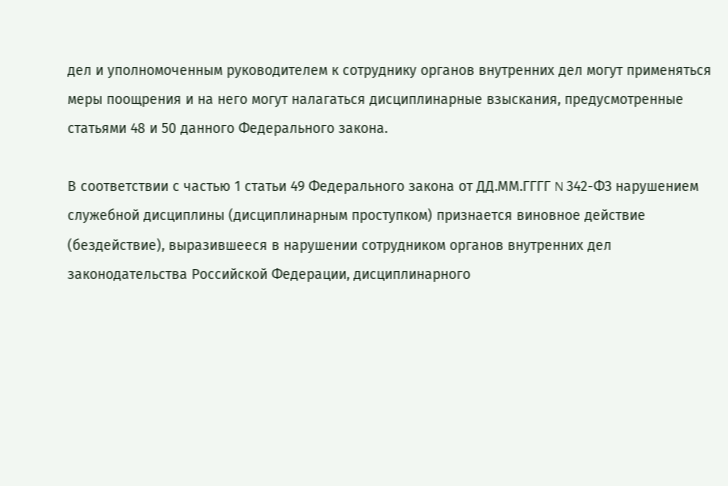дел и уполномоченным руководителем к сотруднику органов внутренних дел могут применяться меры поощрения и на него могут налагаться дисциплинарные взыскания, предусмотренные статьями 48 и 50 данного Федерального закона.

В соответствии с частью 1 статьи 49 Федерального закона от ДД.ММ.ГГГГ N 342-ФЗ нарушением служебной дисциплины (дисциплинарным проступком) признается виновное действие (бездействие), выразившееся в нарушении сотрудником органов внутренних дел законодательства Российской Федерации, дисциплинарного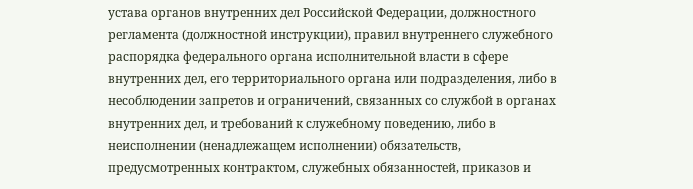устава органов внутренних дел Российской Федерации, должностного регламента (должностной инструкции), правил внутреннего служебного распорядка федерального органа исполнительной власти в сфере внутренних дел, его территориального органа или подразделения, либо в несоблюдении запретов и ограничений, связанных со службой в органах внутренних дел, и требований к служебному поведению, либо в неисполнении (ненадлежащем исполнении) обязательств, предусмотренных контрактом, служебных обязанностей, приказов и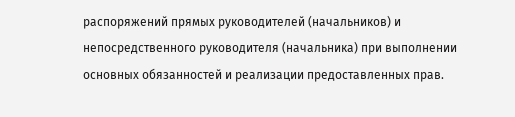распоряжений прямых руководителей (начальников) и непосредственного руководителя (начальника) при выполнении основных обязанностей и реализации предоставленных прав.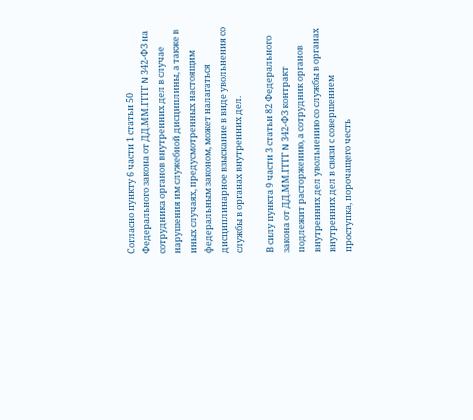Согласно пункту 6 части 1 статьи 50 Федерального закона от ДД.ММ.ГГГГ N 342-ФЗ на сотрудника органов внутренних дел в случае нарушения им служебной дисциплины, а также в иных случаях, предусмотренных настоящим федеральным законом, может налагаться дисциплинарное взыскание в виде увольнения со службы в органах внутренних дел.

В силу пункта 9 части 3 статьи 82 Федерального закона от ДД.ММ.ГГГГ N 342-ФЗ контракт подлежит расторжению, а сотрудник органов внутренних дел увольнению со службы в органах внутренних дел в связи с совершением проступка, порочащего честь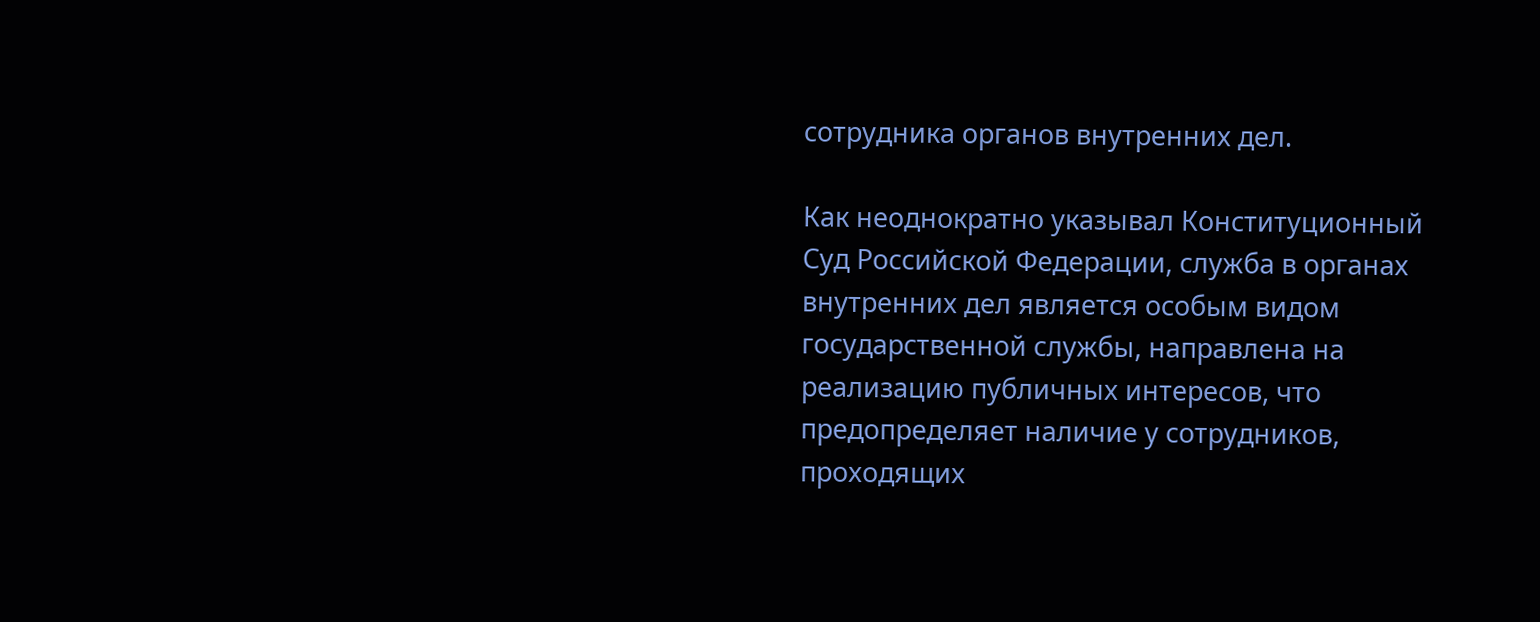сотрудника органов внутренних дел.

Как неоднократно указывал Конституционный Суд Российской Федерации, служба в органах внутренних дел является особым видом государственной службы, направлена на реализацию публичных интересов, что предопределяет наличие у сотрудников, проходящих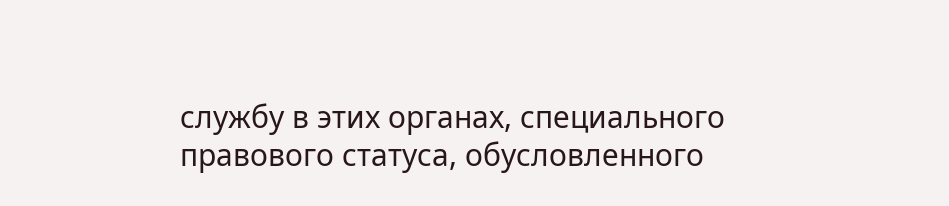службу в этих органах, специального правового статуса, обусловленного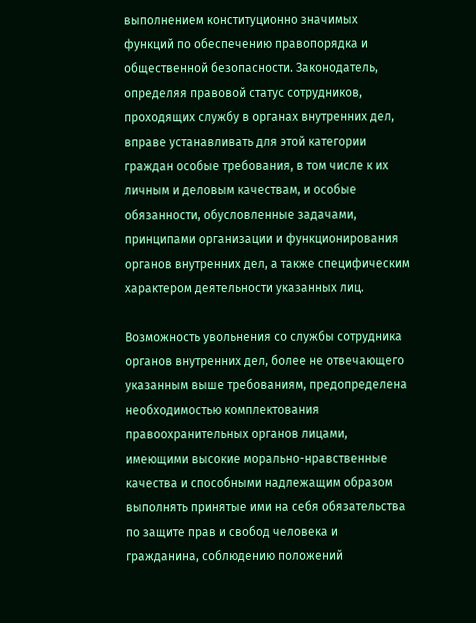выполнением конституционно значимых функций по обеспечению правопорядка и общественной безопасности. Законодатель, определяя правовой статус сотрудников, проходящих службу в органах внутренних дел, вправе устанавливать для этой категории граждан особые требования, в том числе к их личным и деловым качествам, и особые обязанности, обусловленные задачами, принципами организации и функционирования органов внутренних дел, а также специфическим характером деятельности указанных лиц.

Возможность увольнения со службы сотрудника органов внутренних дел, более не отвечающего указанным выше требованиям, предопределена необходимостью комплектования правоохранительных органов лицами, имеющими высокие морально-нравственные качества и способными надлежащим образом выполнять принятые ими на себя обязательства по защите прав и свобод человека и гражданина, соблюдению положений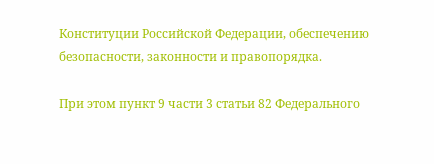Конституции Российской Федерации, обеспечению безопасности, законности и правопорядка.

При этом пункт 9 части 3 статьи 82 Федерального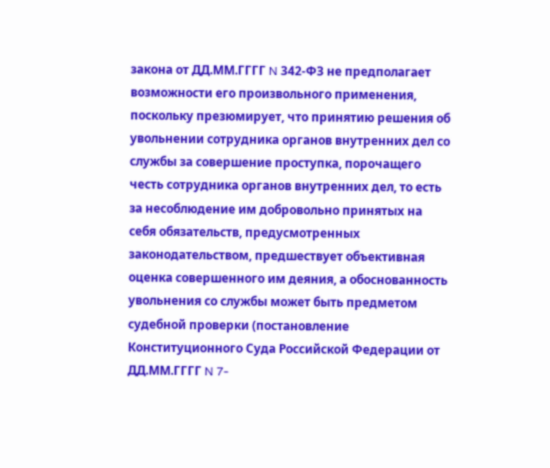закона от ДД.ММ.ГГГГ N 342-ФЗ не предполагает возможности его произвольного применения, поскольку презюмирует, что принятию решения об увольнении сотрудника органов внутренних дел со службы за совершение проступка, порочащего честь сотрудника органов внутренних дел, то есть за несоблюдение им добровольно принятых на себя обязательств, предусмотренных законодательством, предшествует объективная оценка совершенного им деяния, а обоснованность увольнения со службы может быть предметом судебной проверки (постановление Конституционного Суда Российской Федерации от ДД.ММ.ГГГГ N 7-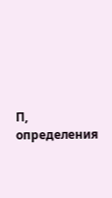П, определения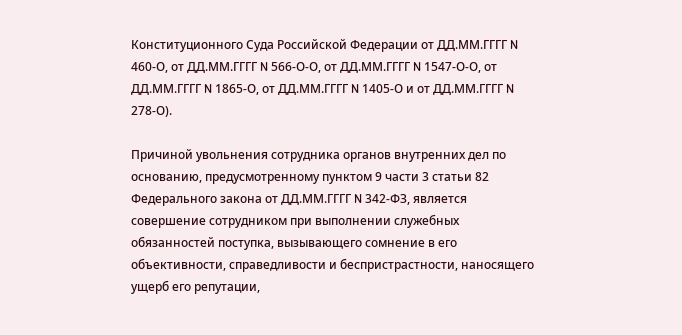Конституционного Суда Российской Федерации от ДД.ММ.ГГГГ N 460-О, от ДД.ММ.ГГГГ N 566-О-О, от ДД.ММ.ГГГГ N 1547-О-О, от ДД.ММ.ГГГГ N 1865-О, от ДД.ММ.ГГГГ N 1405-О и от ДД.ММ.ГГГГ N 278-О).

Причиной увольнения сотрудника органов внутренних дел по основанию, предусмотренному пунктом 9 части 3 статьи 82 Федерального закона от ДД.ММ.ГГГГ N 342-ФЗ, является совершение сотрудником при выполнении служебных обязанностей поступка, вызывающего сомнение в его объективности, справедливости и беспристрастности, наносящего ущерб его репутации,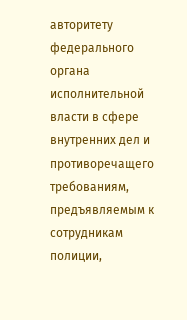авторитету федерального органа исполнительной власти в сфере внутренних дел и противоречащего требованиям, предъявляемым к сотрудникам полиции,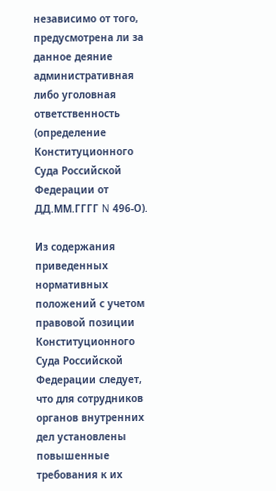независимо от того, предусмотрена ли за данное деяние административная либо уголовная ответственность (определение Конституционного Суда Российской Федерации от ДД.ММ.ГГГГ N 496-О).

Из содержания приведенных нормативных положений с учетом правовой позиции Конституционного Суда Российской Федерации следует, что для сотрудников органов внутренних дел установлены повышенные требования к их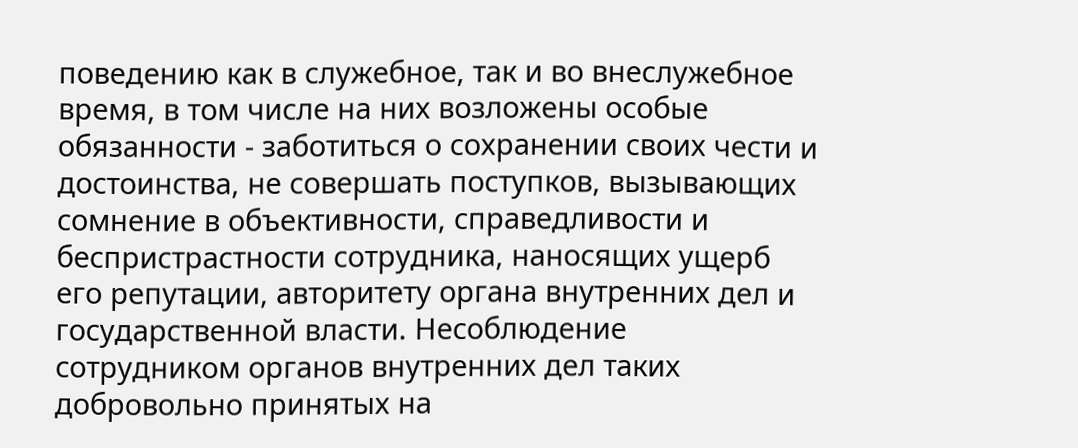поведению как в служебное, так и во внеслужебное время, в том числе на них возложены особые обязанности - заботиться о сохранении своих чести и достоинства, не совершать поступков, вызывающих сомнение в объективности, справедливости и беспристрастности сотрудника, наносящих ущерб его репутации, авторитету органа внутренних дел и государственной власти. Несоблюдение сотрудником органов внутренних дел таких добровольно принятых на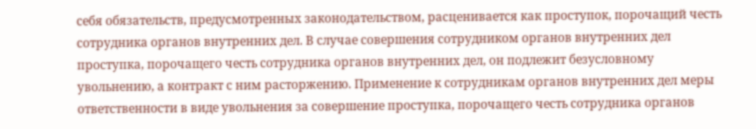себя обязательств, предусмотренных законодательством, расценивается как проступок, порочащий честь сотрудника органов внутренних дел. В случае совершения сотрудником органов внутренних дел проступка, порочащего честь сотрудника органов внутренних дел, он подлежит безусловному увольнению, а контракт с ним расторжению. Применение к сотрудникам органов внутренних дел меры ответственности в виде увольнения за совершение проступка, порочащего честь сотрудника органов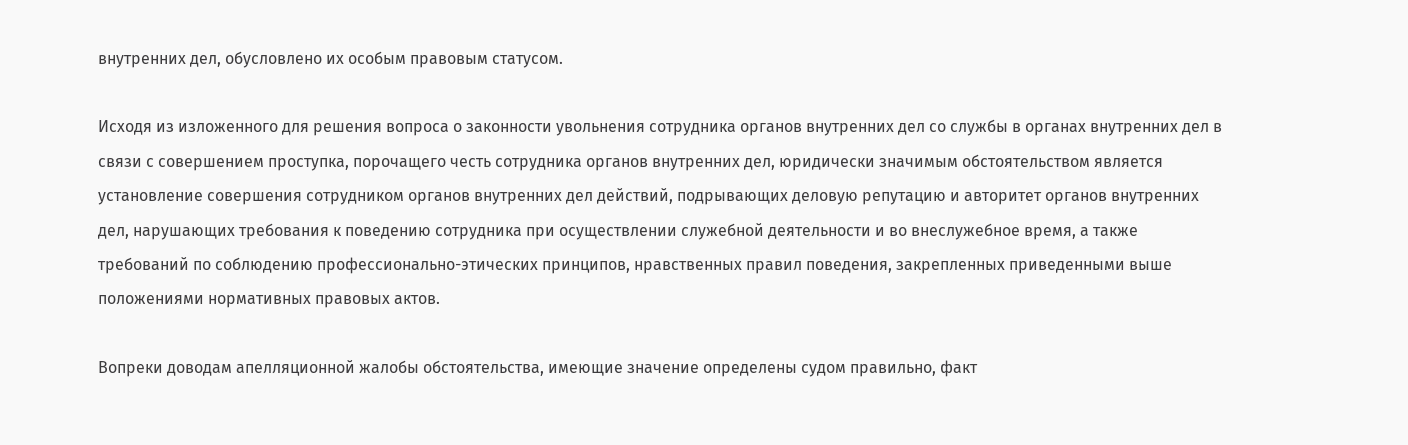внутренних дел, обусловлено их особым правовым статусом.

Исходя из изложенного для решения вопроса о законности увольнения сотрудника органов внутренних дел со службы в органах внутренних дел в связи с совершением проступка, порочащего честь сотрудника органов внутренних дел, юридически значимым обстоятельством является установление совершения сотрудником органов внутренних дел действий, подрывающих деловую репутацию и авторитет органов внутренних дел, нарушающих требования к поведению сотрудника при осуществлении служебной деятельности и во внеслужебное время, а также требований по соблюдению профессионально-этических принципов, нравственных правил поведения, закрепленных приведенными выше положениями нормативных правовых актов.

Вопреки доводам апелляционной жалобы обстоятельства, имеющие значение определены судом правильно, факт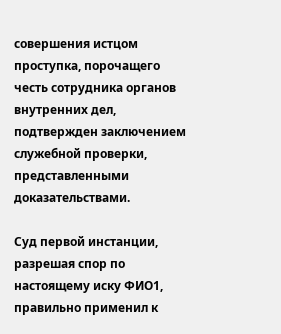совершения истцом проступка, порочащего честь сотрудника органов внутренних дел, подтвержден заключением служебной проверки, представленными доказательствами.

Суд первой инстанции, разрешая спор по настоящему иску ФИО1, правильно применил к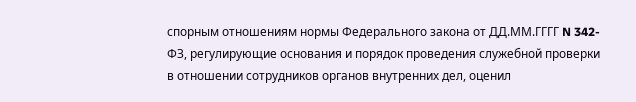спорным отношениям нормы Федерального закона от ДД.ММ.ГГГГ N 342-ФЗ, регулирующие основания и порядок проведения служебной проверки в отношении сотрудников органов внутренних дел, оценил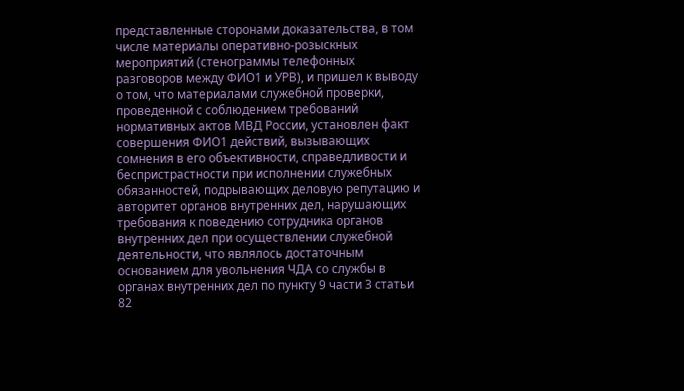представленные сторонами доказательства, в том числе материалы оперативно-розыскных мероприятий (стенограммы телефонных разговоров между ФИО1 и УРВ), и пришел к выводу о том, что материалами служебной проверки, проведенной с соблюдением требований нормативных актов МВД России, установлен факт совершения ФИО1 действий, вызывающих сомнения в его объективности, справедливости и беспристрастности при исполнении служебных обязанностей, подрывающих деловую репутацию и авторитет органов внутренних дел, нарушающих требования к поведению сотрудника органов внутренних дел при осуществлении служебной деятельности, что являлось достаточным основанием для увольнения ЧДА со службы в органах внутренних дел по пункту 9 части 3 статьи 82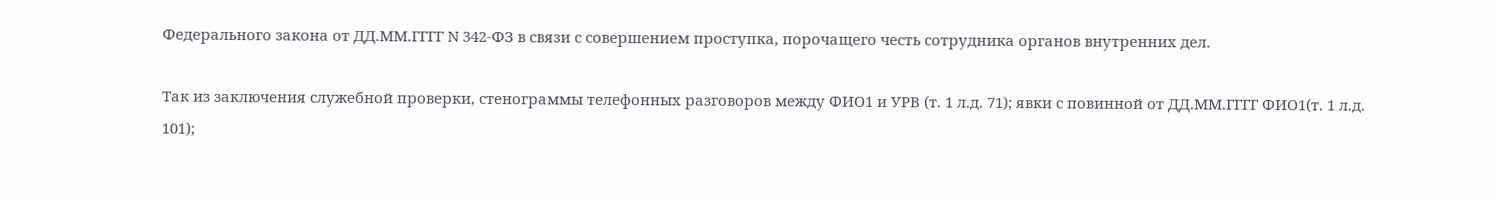Федерального закона от ДД.ММ.ГГГГ N 342-ФЗ в связи с совершением проступка, порочащего честь сотрудника органов внутренних дел.

Так из заключения служебной проверки, стенограммы телефонных разговоров между ФИО1 и УРВ (т. 1 л.д. 71); явки с повинной от ДД.ММ.ГГГГ ФИО1(т. 1 л.д. 101);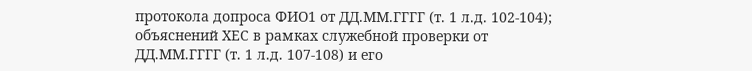протокола допроса ФИО1 от ДД.ММ.ГГГГ (т. 1 л.д. 102-104); объяснений ХЕС в рамках служебной проверки от ДД.ММ.ГГГГ (т. 1 л.д. 107-108) и его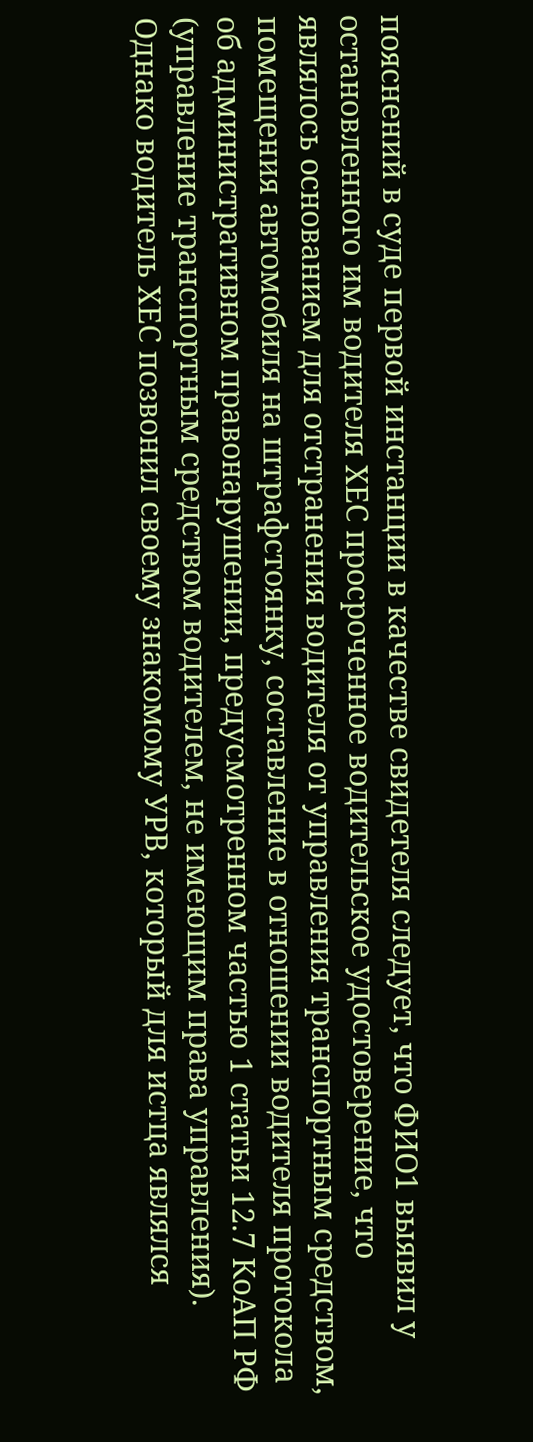пояснений в суде первой инстанции в качестве свидетеля следует, что ФИО1 выявил у остановленного им водителя ХЕС просроченное водительское удостоверение, что являлось основанием для отстранения водителя от управления транспортным средством, помещения автомобиля на штрафстоянку, составление в отношении водителя протокола об административном правонарушении, предусмотренном частью 1 статьи 12.7 КоАП РФ (управление транспортным средством водителем, не имеющим права управления). Однако водитель ХЕС позвонил своему знакомому УРВ, который для истца являлся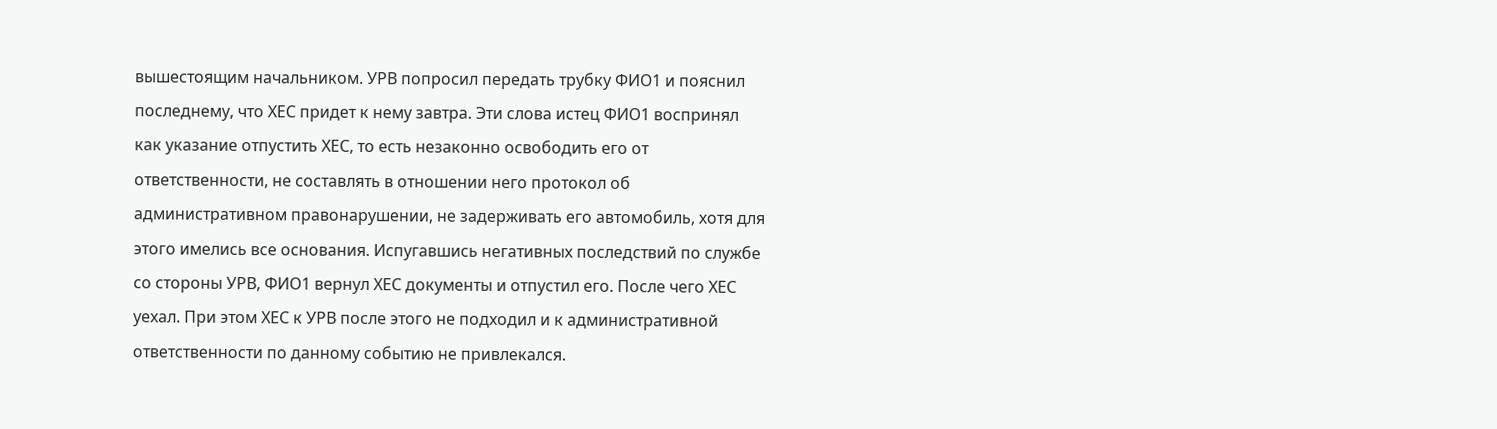вышестоящим начальником. УРВ попросил передать трубку ФИО1 и пояснил последнему, что ХЕС придет к нему завтра. Эти слова истец ФИО1 воспринял как указание отпустить ХЕС, то есть незаконно освободить его от ответственности, не составлять в отношении него протокол об административном правонарушении, не задерживать его автомобиль, хотя для этого имелись все основания. Испугавшись негативных последствий по службе со стороны УРВ, ФИО1 вернул ХЕС документы и отпустил его. После чего ХЕС уехал. При этом ХЕС к УРВ после этого не подходил и к административной ответственности по данному событию не привлекался.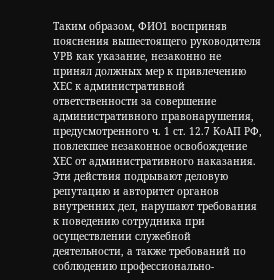Таким образом, ФИО1 восприняв пояснения вышестоящего руководителя УРВ как указание, незаконно не принял должных мер к привлечению ХЕС к административной ответственности за совершение административного правонарушения, предусмотренного ч. 1 ст. 12.7 КоАП РФ, повлекшее незаконное освобождение ХЕС от административного наказания. Эти действия подрывают деловую репутацию и авторитет органов внутренних дел, нарушают требования к поведению сотрудника при осуществлении служебной деятельности, а также требований по соблюдению профессионально-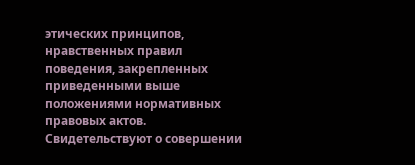этических принципов, нравственных правил поведения, закрепленных приведенными выше положениями нормативных правовых актов. Свидетельствуют о совершении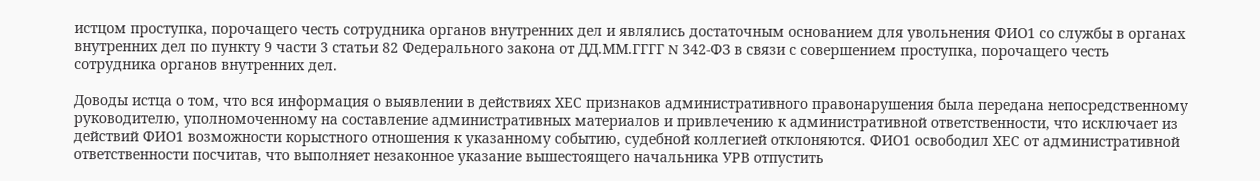истцом проступка, порочащего честь сотрудника органов внутренних дел и являлись достаточным основанием для увольнения ФИО1 со службы в органах внутренних дел по пункту 9 части 3 статьи 82 Федерального закона от ДД.ММ.ГГГГ N 342-ФЗ в связи с совершением проступка, порочащего честь сотрудника органов внутренних дел.

Доводы истца о том, что вся информация о выявлении в действиях ХЕС признаков административного правонарушения была передана непосредственному руководителю, уполномоченному на составление административных материалов и привлечению к административной ответственности, что исключает из действий ФИО1 возможности корыстного отношения к указанному событию, судебной коллегией отклоняются. ФИО1 освободил ХЕС от административной ответственности посчитав, что выполняет незаконное указание вышестоящего начальника УРВ отпустить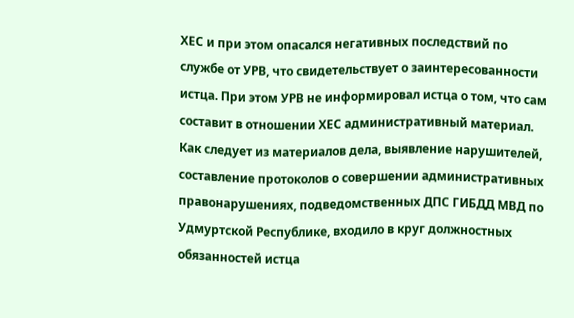ХЕС и при этом опасался негативных последствий по службе от УРВ, что свидетельствует о заинтересованности истца. При этом УРВ не информировал истца о том, что сам составит в отношении ХЕС административный материал. Как следует из материалов дела, выявление нарушителей, составление протоколов о совершении административных правонарушениях, подведомственных ДПС ГИБДД МВД по Удмуртской Республике, входило в круг должностных обязанностей истца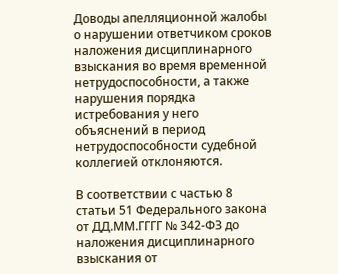Доводы апелляционной жалобы о нарушении ответчиком сроков наложения дисциплинарного взыскания во время временной нетрудоспособности, а также нарушения порядка истребования у него объяснений в период нетрудоспособности судебной коллегией отклоняются.

В соответствии с частью 8 статьи 51 Федерального закона от ДД.ММ.ГГГГ № 342-ФЗ до наложения дисциплинарного взыскания от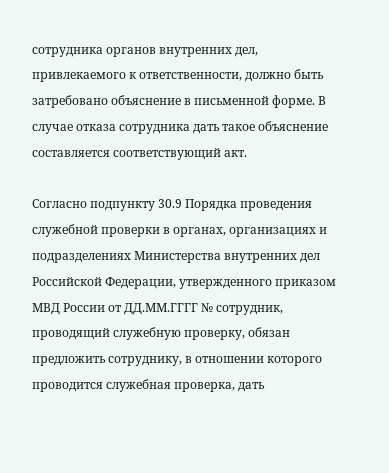сотрудника органов внутренних дел, привлекаемого к ответственности, должно быть затребовано объяснение в письменной форме. В случае отказа сотрудника дать такое объяснение составляется соответствующий акт.

Согласно подпункту 30.9 Порядка проведения служебной проверки в органах, организациях и подразделениях Министерства внутренних дел Российской Федерации, утвержденного приказом МВД России от ДД.ММ.ГГГГ № сотрудник, проводящий служебную проверку, обязан предложить сотруднику, в отношении которого проводится служебная проверка, дать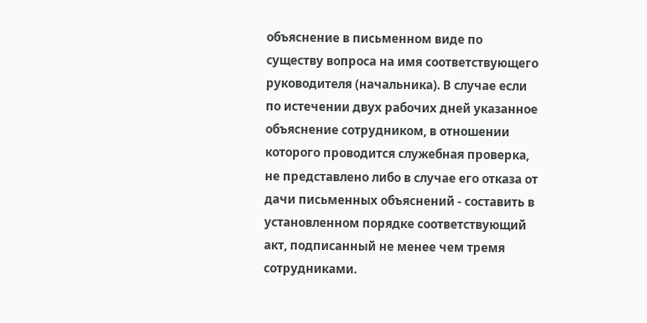объяснение в письменном виде по существу вопроса на имя соответствующего руководителя (начальника). В случае если по истечении двух рабочих дней указанное объяснение сотрудником, в отношении которого проводится служебная проверка, не представлено либо в случае его отказа от дачи письменных объяснений - составить в установленном порядке соответствующий акт, подписанный не менее чем тремя сотрудниками.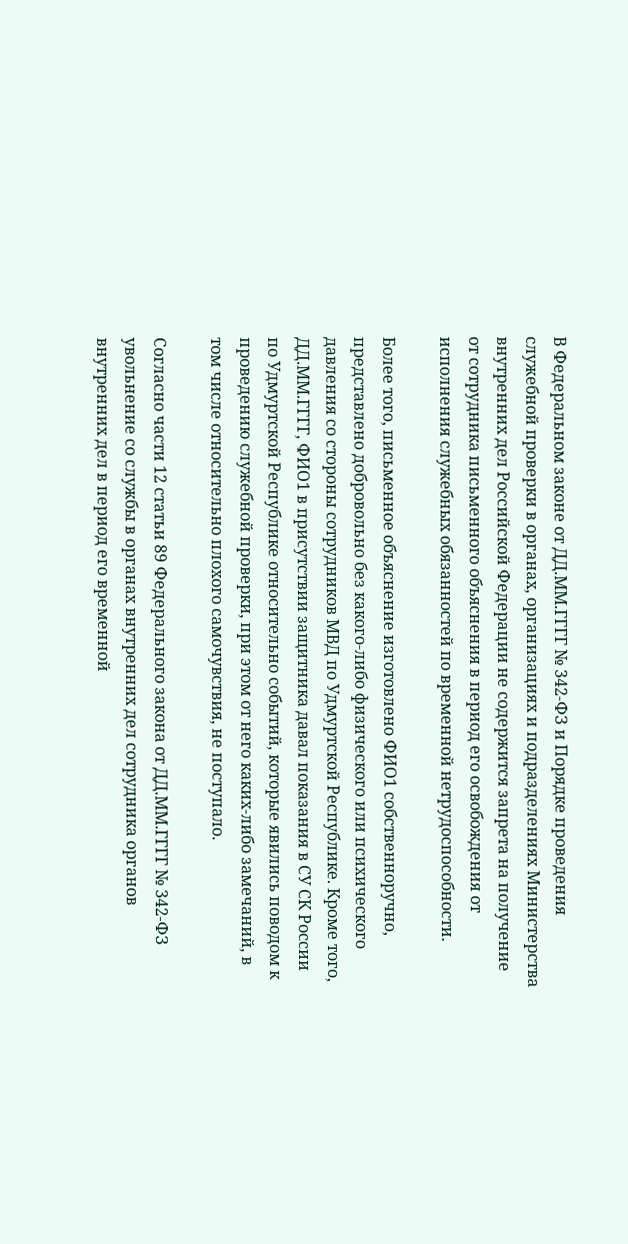В Федеральном законе от ДД.ММ.ГГГГ № 342-ФЗ и Порядке проведения служебной проверки в органах, организациях и подразделениях Министерства внутренних дел Российской Федерации не содержится запрета на получение от сотрудника письменного объяснения в период его освобождения от исполнения служебных обязанностей по временной нетрудоспособности.

Более того, письменное объяснение изготовлено ФИО1 собственноручно, представлено добровольно без какого-либо физического или психического давления со стороны сотрудников МВД по Удмуртской Республике. Кроме того, ДД.ММ.ГГГГ, ФИО1 в присутствии защитника давал показания в СУ СК России по Удмуртской Республике относительно событий, которые явились поводом к проведению служебной проверки, при этом от него каких-либо замечаний, в том числе относительно плохого самочувствия, не поступало.

Согласно части 12 статьи 89 Федерального закона от ДД.ММ.ГГГГ № 342-ФЗ увольнение со службы в органах внутренних дел сотрудника органов внутренних дел в период его временной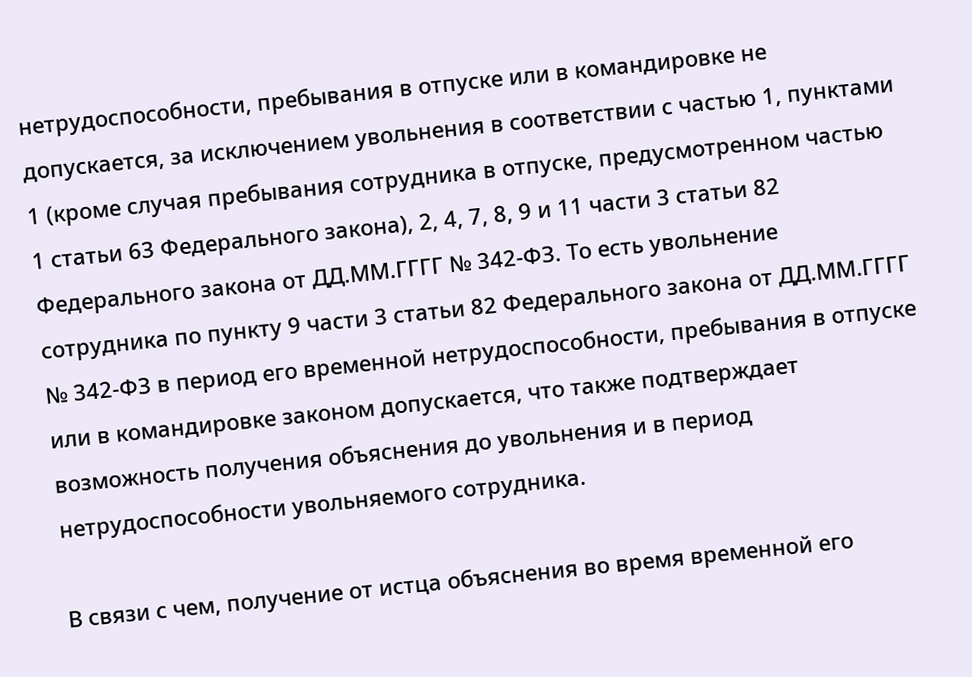нетрудоспособности, пребывания в отпуске или в командировке не допускается, за исключением увольнения в соответствии с частью 1, пунктами 1 (кроме случая пребывания сотрудника в отпуске, предусмотренном частью 1 статьи 63 Федерального закона), 2, 4, 7, 8, 9 и 11 части 3 статьи 82 Федерального закона от ДД.ММ.ГГГГ № 342-ФЗ. То есть увольнение сотрудника по пункту 9 части 3 статьи 82 Федерального закона от ДД.ММ.ГГГГ № 342-ФЗ в период его временной нетрудоспособности, пребывания в отпуске или в командировке законом допускается, что также подтверждает возможность получения объяснения до увольнения и в период нетрудоспособности увольняемого сотрудника.

В связи с чем, получение от истца объяснения во время временной его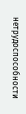нетрудоспособности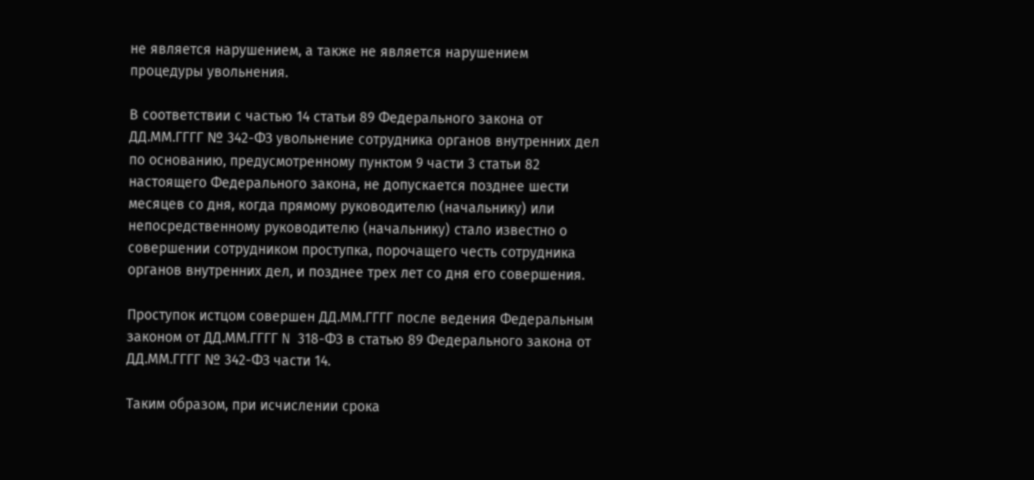не является нарушением, а также не является нарушением процедуры увольнения.

В соответствии с частью 14 статьи 89 Федерального закона от ДД.ММ.ГГГГ № 342-ФЗ увольнение сотрудника органов внутренних дел по основанию, предусмотренному пунктом 9 части 3 статьи 82 настоящего Федерального закона, не допускается позднее шести месяцев со дня, когда прямому руководителю (начальнику) или непосредственному руководителю (начальнику) стало известно о совершении сотрудником проступка, порочащего честь сотрудника органов внутренних дел, и позднее трех лет со дня его совершения.

Проступок истцом совершен ДД.ММ.ГГГГ после ведения Федеральным законом от ДД.ММ.ГГГГ N 318-ФЗ в статью 89 Федерального закона от ДД.ММ.ГГГГ № 342-ФЗ части 14.

Таким образом, при исчислении срока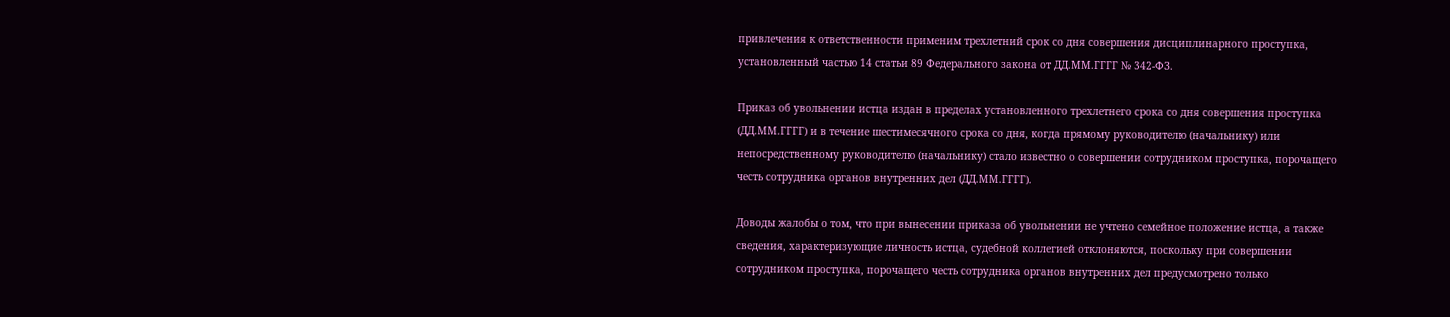привлечения к ответственности применим трехлетний срок со дня совершения дисциплинарного проступка, установленный частью 14 статьи 89 Федерального закона от ДД.ММ.ГГГГ № 342-ФЗ.

Приказ об увольнении истца издан в пределах установленного трехлетнего срока со дня совершения проступка (ДД.ММ.ГГГГ) и в течение шестимесячного срока со дня, когда прямому руководителю (начальнику) или непосредственному руководителю (начальнику) стало известно о совершении сотрудником проступка, порочащего честь сотрудника органов внутренних дел (ДД.ММ.ГГГГ).

Доводы жалобы о том, что при вынесении приказа об увольнении не учтено семейное положение истца, а также сведения, характеризующие личность истца, судебной коллегией отклоняются, поскольку при совершении сотрудником проступка, порочащего честь сотрудника органов внутренних дел предусмотрено только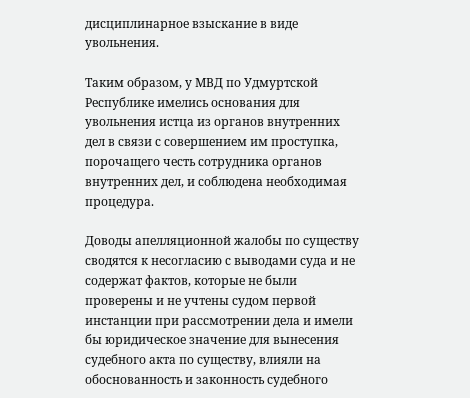дисциплинарное взыскание в виде увольнения.

Таким образом, у МВД по Удмуртской Республике имелись основания для увольнения истца из органов внутренних дел в связи с совершением им проступка, порочащего честь сотрудника органов внутренних дел, и соблюдена необходимая процедура.

Доводы апелляционной жалобы по существу сводятся к несогласию с выводами суда и не содержат фактов, которые не были проверены и не учтены судом первой инстанции при рассмотрении дела и имели бы юридическое значение для вынесения судебного акта по существу, влияли на обоснованность и законность судебного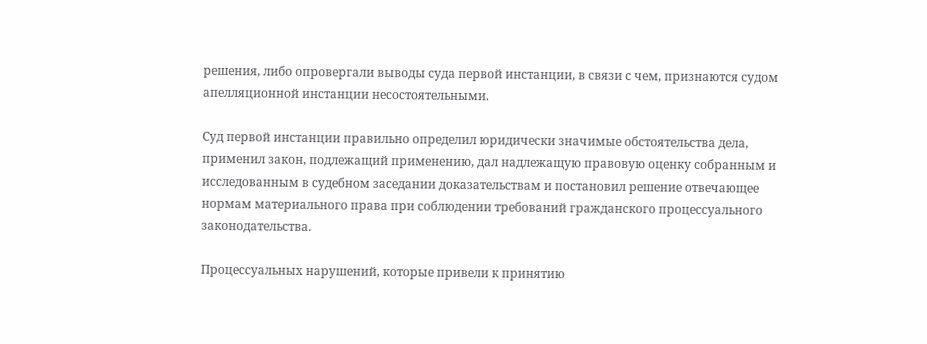решения, либо опровергали выводы суда первой инстанции, в связи с чем, признаются судом апелляционной инстанции несостоятельными.

Суд первой инстанции правильно определил юридически значимые обстоятельства дела, применил закон, подлежащий применению, дал надлежащую правовую оценку собранным и исследованным в судебном заседании доказательствам и постановил решение отвечающее нормам материального права при соблюдении требований гражданского процессуального законодательства.

Процессуальных нарушений, которые привели к принятию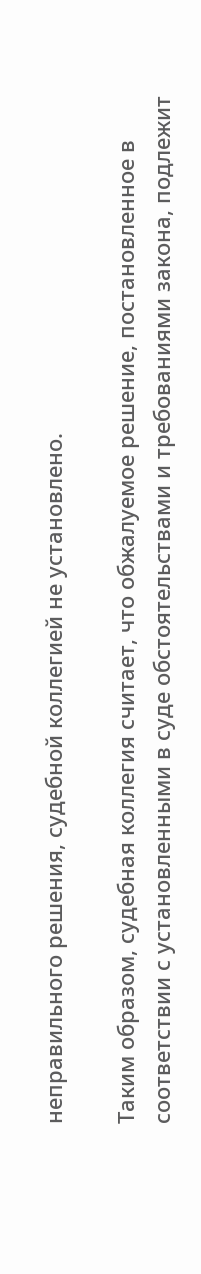неправильного решения, судебной коллегией не установлено.

Таким образом, судебная коллегия считает, что обжалуемое решение, постановленное в соответствии с установленными в суде обстоятельствами и требованиями закона, подлежит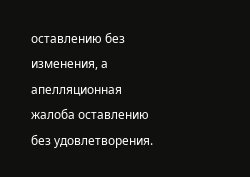оставлению без изменения, а апелляционная жалоба оставлению без удовлетворения.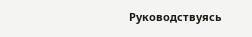Руководствуясь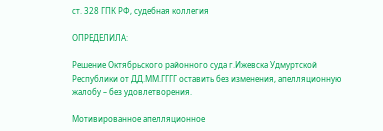ст. 328 ГПК РФ, судебная коллегия

ОПРЕДЕЛИЛА:

Решение Октябрьского районного суда г.Ижевска Удмуртской Республики от ДД.ММ.ГГГГ оставить без изменения, апелляционную жалобу – без удовлетворения.

Мотивированное апелляционное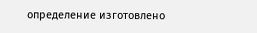определение изготовлено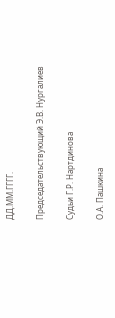ДД.ММ.ГГГГ.

Председательствующий Э.В. Нургалиев

Судьи Г.Р. Нартдинова

О.А. Пашкина